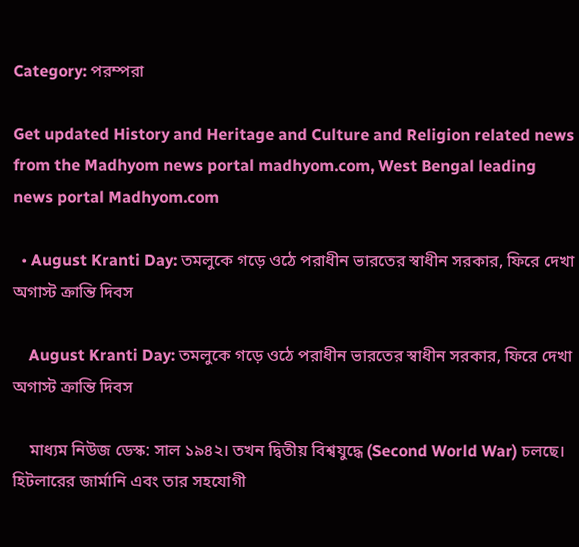Category: পরম্পরা

Get updated History and Heritage and Culture and Religion related news from the Madhyom news portal madhyom.com, West Bengal leading news portal Madhyom.com

  • August Kranti Day: তমলুকে গড়ে ওঠে পরাধীন ভারতের স্বাধীন সরকার, ফিরে দেখা অগাস্ট ক্রান্তি দিবস

    August Kranti Day: তমলুকে গড়ে ওঠে পরাধীন ভারতের স্বাধীন সরকার, ফিরে দেখা অগাস্ট ক্রান্তি দিবস

    মাধ্যম নিউজ ডেস্ক: সাল ১৯৪২। তখন দ্বিতীয় বিশ্বযুদ্ধে (Second World War) চলছে। হিটলারের জার্মানি এবং তার সহযোগী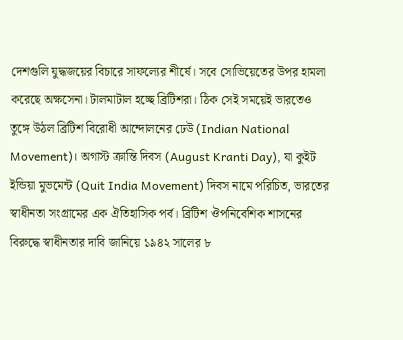দেশগুলি যুদ্ধজয়ের বিচারে সাফল্যের শীর্ষে। সবে সোভিয়েতের উপর হামলা করেছে অক্ষসেনা। টালমাটাল হচ্ছে ব্রিটিশরা। ঠিক সেই সময়েই ভারতেও তুঙ্গে উঠল ব্রিটিশ বিরোধী আন্দোলনের ঢেউ (Indian National Movement)। অগাস্ট ক্রান্তি দিবস (August Kranti Day), যা কুইট ইন্ডিয়া মুভমেন্ট (Quit India Movement) দিবস নামে পরিচিত, ভারতের স্বাধীনতা সংগ্রামের এক ঐতিহাসিক পর্ব। ব্রিটিশ ঔপনিবেশিক শাসনের বিরুদ্ধে স্বাধীনতার দাবি জানিয়ে ১৯৪২ সালের ৮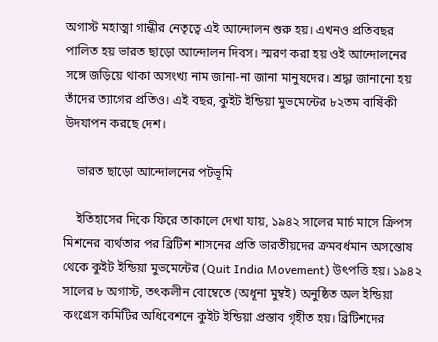অগাস্ট মহাত্মা গান্ধীর নেতৃত্বে এই আন্দোলন শুরু হয়। এখনও প্রতিবছর পালিত হয় ভারত ছাড়ো আন্দোলন দিবস। স্মরণ করা হয় ওই আন্দোলনের সঙ্গে জড়িয়ে থাকা অসংখ্য নাম জানা-না জানা মানুষদের। শ্রদ্ধা জানানো হয় তাঁদের ত্যাগের প্রতিও। এই বছর, কুইট ইন্ডিয়া মুভমেন্টের ৮২তম বার্ষিকী উদযাপন করছে দেশ।

    ভারত ছাড়ো আন্দোলনের পটভূমি

    ইতিহাসের দিকে ফিরে তাকালে দেখা যায়, ১৯৪২ সালের মার্চ মাসে ক্রিপস মিশনের ব্যর্থতার পর ব্রিটিশ শাসনের প্রতি ভারতীয়দের ক্রমবর্ধমান অসন্তোষ থেকে কুইট ইন্ডিয়া মুভমেন্টের (Quit India Movement) উৎপত্তি হয়। ১৯৪২ সালের ৮ অগাস্ট, তৎকলীন বোম্বেতে (অধূনা মুম্বই) অনুষ্ঠিত অল ইন্ডিয়া কংগ্রেস কমিটির অধিবেশনে কুইট ইন্ডিয়া প্রস্তাব গৃহীত হয়। ব্রিটিশদের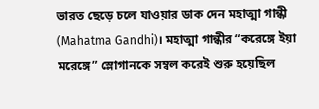ভারত ছেড়ে চলে যাওয়ার ডাক দেন মহাত্মা গান্ধী (Mahatma Gandhi)। মহাত্মা গান্ধীর “করেঙ্গে ইয়া মরেঙ্গে” স্লোগানকে সম্বল করেই শুরু হয়েছিল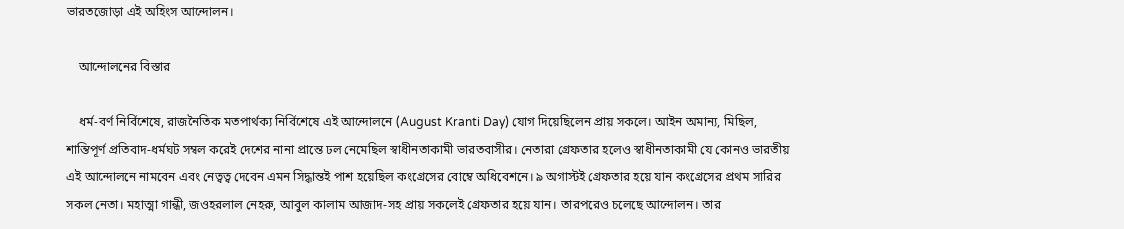ভারতজোড়া এই অহিংস আন্দোলন।

    আন্দোলনের বিস্তার

    ধর্ম-বর্ণ নির্বিশেষে, রাজনৈতিক মতপার্থক্য নির্বিশেষে এই আন্দোলনে (August Kranti Day) যোগ দিয়েছিলেন প্রায় সকলে। আইন অমান্য, মিছিল, শান্তিপূর্ণ প্রতিবাদ-ধর্মঘট সম্বল করেই দেশের নানা প্রান্তে ঢল নেমেছিল স্বাধীনতাকামী ভারতবাসীর। নেতারা গ্রেফতার হলেও স্বাধীনতাকামী যে কোনও ভারতীয় এই আন্দোলনে নামবেন এবং নেত্বত্ব দেবেন এমন সিদ্ধান্তই পাশ হয়েছিল কংগ্রেসের বোম্বে অধিবেশনে। ৯ অগাস্টই গ্রেফতার হয়ে যান কংগ্রেসের প্রথম সারির সকল নেতা। মহাত্মা গান্ধী, জওহরলাল নেহরু, আবুল কালাম আজাদ-সহ প্রায় সকলেই গ্রেফতার হয়ে যান। তারপরেও চলেছে আন্দোলন। তার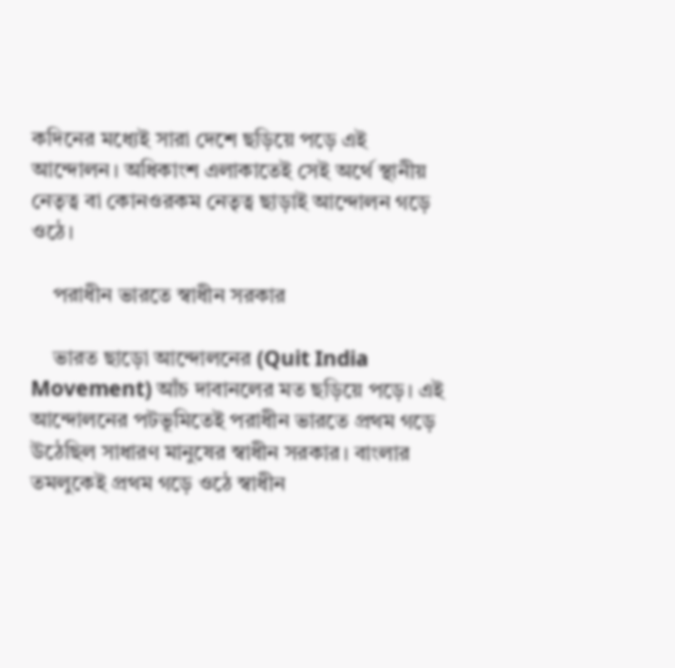কদিনের মধ্যেই সারা দেশে ছড়িয়ে পড়ে এই আন্দোলন। অধিকাংশ এলাকাতেই সেই অর্থে স্থানীয় নেতৃত্ব বা কোনওরকম নেতৃত্ব ছাড়াই আন্দোলন গড়ে ওঠে।

    পরাধীন ভারতে স্বাধীন সরকার

    ভারত ছাড়ো আন্দোলনের (Quit India Movement) আঁচ দাবানলের মত ছড়িয়ে পড়ে। এই আন্দোলনের পটভূমিতেই পরাধীন ভারতে প্রথম গড়ে উঠেছিল সাধারণ মানুষের স্বাধীন সরকার। বাংলার তমলুকেই প্রথম গড়ে ওঠে স্বাধীন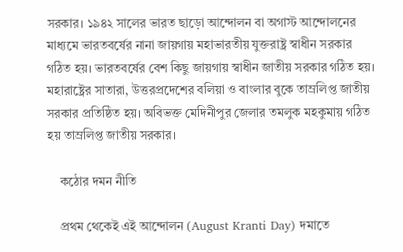সরকার। ১৯৪২ সালের ভারত ছাড়ো আন্দোলন বা অগাস্ট আন্দোলনের মাধ্যমে ভারতবর্ষের নানা জায়গায় মহাভারতীয় যুক্তরাষ্ট্র স্বাধীন সরকার গঠিত হয়। ভারতবর্ষের বেশ কিছু জায়গায় স্বাধীন জাতীয় সরকার গঠিত হয়। মহারাষ্ট্রের সাতারা, উত্তরপ্রদেশের বলিয়া ও বাংলার বুকে তাম্রলিপ্ত জাতীয় সরকার প্রতিষ্ঠিত হয়। অবিভক্ত মেদিনীপুর জেলার তমলুক মহকুমায় গঠিত হয় তাম্রলিপ্ত জাতীয় সরকার।

    কঠোর দমন নীতি

    প্রথম থেকেই এই আন্দোলন (August Kranti Day) দমাতে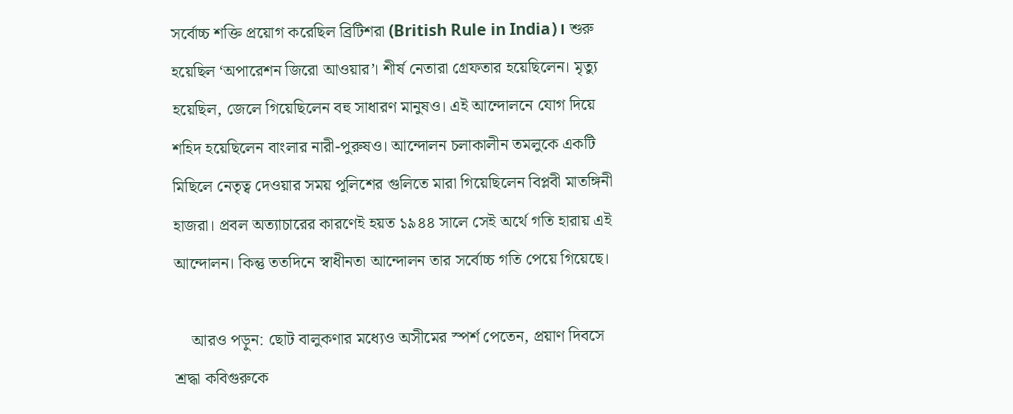সর্বোচ্চ শক্তি প্রয়োগ করেছিল ব্রিটিশরা (British Rule in India)। শুরু হয়েছিল ‘অপারেশন জিরো আওয়ার’। শীর্ষ নেতারা গ্রেফতার হয়েছিলেন। মৃত্যু হয়েছিল, জেলে গিয়েছিলেন বহু সাধারণ মানুষও। এই আন্দোলনে যোগ দিয়ে শহিদ হয়েছিলেন বাংলার নারী-পুরুষও। আন্দোলন চলাকালীন তমলুকে একটি মিছিলে নেতৃত্ব দেওয়ার সময় পুলিশের গুলিতে মারা গিয়েছিলেন বিপ্লবী মাতঙ্গিনী হাজরা। প্রবল অত্যাচারের কারণেই হয়ত ১৯৪৪ সালে সেই অর্থে গতি হারায় এই আন্দোলন। কিন্তু ততদিনে স্বাধীনতা আন্দোলন তার সর্বোচ্চ গতি পেয়ে গিয়েছে।

    আরও পড়ুন: ছোট বালুকণার মধ্যেও অসীমের স্পর্শ পেতেন, প্রয়াণ দিবসে শ্রদ্ধা কবিগুরুকে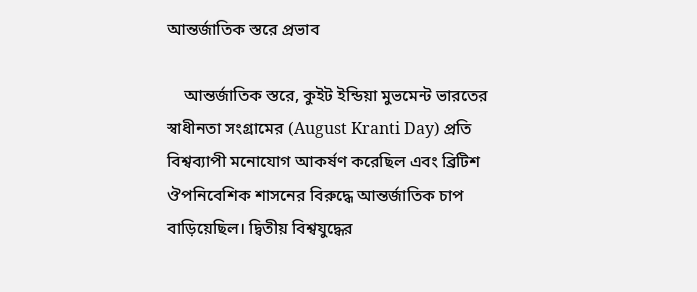আন্তর্জাতিক স্তরে প্রভাব

    আন্তর্জাতিক স্তরে, কুইট ইন্ডিয়া মুভমেন্ট ভারতের স্বাধীনতা সংগ্রামের (August Kranti Day) প্রতি বিশ্বব্যাপী মনোযোগ আকর্ষণ করেছিল এবং ব্রিটিশ ঔপনিবেশিক শাসনের বিরুদ্ধে আন্তর্জাতিক চাপ বাড়িয়েছিল। দ্বিতীয় বিশ্বযুদ্ধের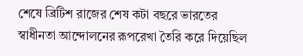শেষে ব্রিটিশ রাজের শেষ কটা বছরে ভারতের স্বাধীনতা আন্দোলনের রূপরেখা তৈরি করে দিয়েছিল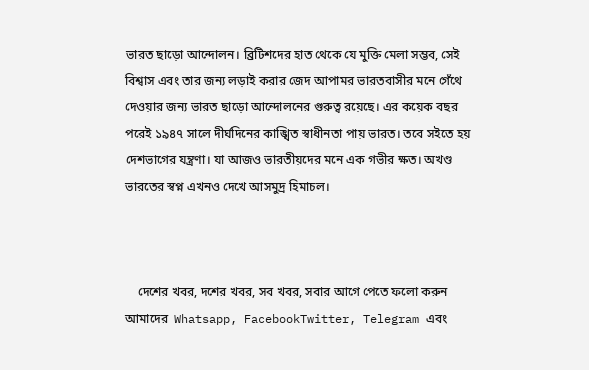ভারত ছাড়ো আন্দোলন। ব্রিটিশদের হাত থেকে যে মুক্তি মেলা সম্ভব, সেই বিশ্বাস এবং তার জন্য লড়াই করার জেদ আপামর ভারতবাসীর মনে গেঁথে দেওয়ার জন্য ভারত ছাড়ো আন্দোলনের গুরুত্ব রয়েছে। এর কয়েক বছর পরেই ১৯৪৭ সালে দীর্ঘদিনের কাঙ্খিত স্বাধীনতা পায় ভারত। তবে সইতে হয় দেশভাগের যন্ত্রণা। যা আজও ভারতীয়দের মনে এক গভীর ক্ষত। অখণ্ড ভারতের স্বপ্ন এখনও দেখে আসমুদ্র হিমাচল।



    দেশের খবর, দশের খবর, সব খবর, সবার আগে পেতে ফলো করুন আমাদের  Whatsapp, FacebookTwitter, Telegram এবং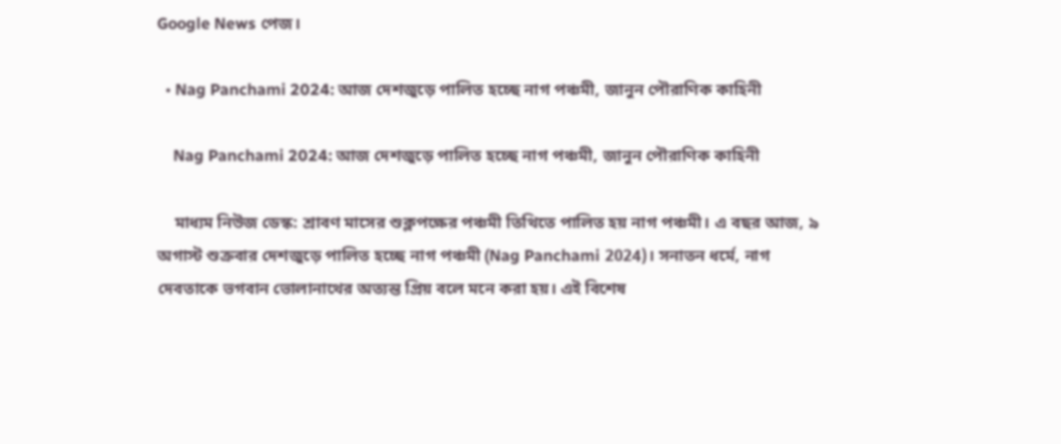Google News পেজ।

  • Nag Panchami 2024: আজ দেশজুড়ে পালিত হচ্ছে নাগ পঞ্চমী, জানুন পৌরাণিক কাহিনী

    Nag Panchami 2024: আজ দেশজুড়ে পালিত হচ্ছে নাগ পঞ্চমী, জানুন পৌরাণিক কাহিনী

    মাধ্যম নিউজ ডেস্ক: শ্রাবণ মাসের শুক্লপক্ষের পঞ্চমী তিথিতে পালিত হয় নাগ পঞ্চমী। এ বছর আজ, ৯ অগাস্ট শুক্রবার দেশজুড়ে পালিত হচ্ছে নাগ পঞ্চমী (Nag Panchami 2024)। সনাতন ধর্মে, নাগ দেবতাকে ভগবান ভোলানাথের অত্যন্ত প্রিয় বলে মনে করা হয়। এই বিশেষ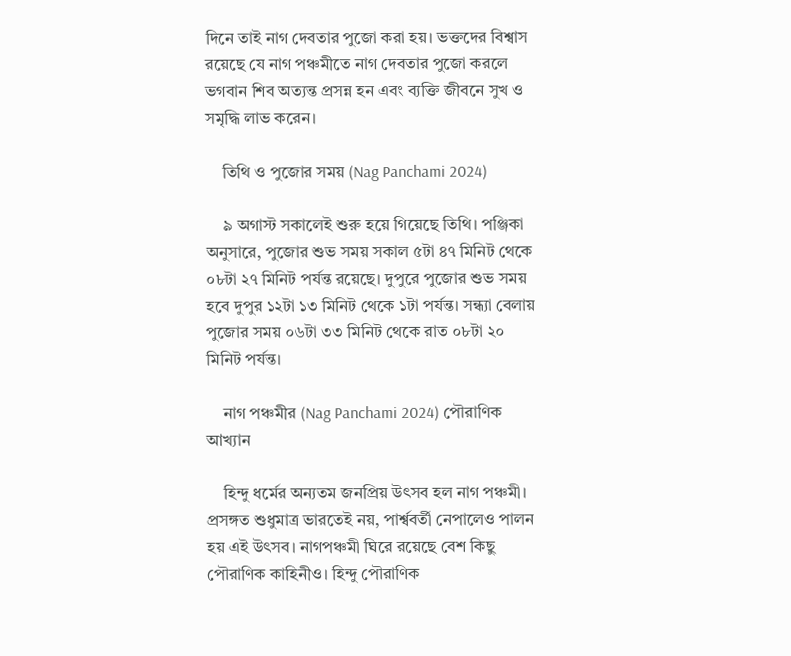দিনে তাই নাগ দেবতার পুজো করা হয়। ভক্তদের বিশ্বাস রয়েছে যে নাগ পঞ্চমীতে নাগ দেবতার পুজো করলে ভগবান শিব অত্যন্ত প্রসন্ন হন এবং ব্যক্তি জীবনে সুখ ও সমৃদ্ধি লাভ করেন।

    তিথি ও পুজোর সময় (Nag Panchami 2024)

    ৯ অগাস্ট সকালেই শুরু হয়ে গিয়েছে তিথি। পঞ্জিকা অনুসারে, পুজোর শুভ সময় সকাল ৫টা ৪৭ মিনিট থেকে ০৮টা ২৭ মিনিট পর্যন্ত রয়েছে। দুপুরে পুজোর শুভ সময় হবে দুপুর ১২টা ১৩ মিনিট থেকে ১টা পর্যন্ত। সন্ধ্যা বেলায় পুজোর সময় ০৬টা ৩৩ মিনিট থেকে রাত ০৮টা ২০ মিনিট পর্যন্ত।

    নাগ পঞ্চমীর (Nag Panchami 2024) পৌরাণিক আখ্যান

    হিন্দু ধর্মের অন্যতম জনপ্রিয় উৎসব হল নাগ পঞ্চমী। প্রসঙ্গত শুধুমাত্র ভারতেই নয়, পার্শ্ববর্তী নেপালেও পালন হয় এই উৎসব। নাগপঞ্চমী ঘিরে রয়েছে বেশ কিছু পৌরাণিক কাহিনীও। হিন্দু পৌরাণিক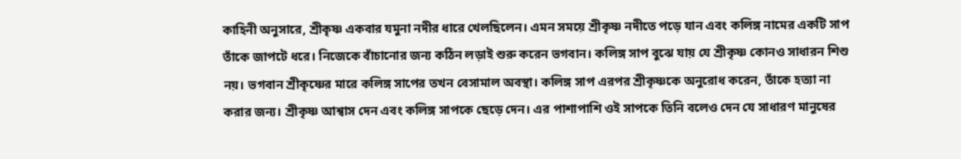কাহিনী অনুসারে, শ্রীকৃষ্ণ একবার যমুনা নদীর ধারে খেলছিলেন। এমন সময়ে শ্রীকৃষ্ণ নদীতে পড়ে যান এবং কলিঙ্গ নামের একটি সাপ তাঁকে জাপটে ধরে। নিজেকে বাঁচানোর জন্য কঠিন লড়াই শুরু করেন ভগবান। কলিঙ্গ সাপ বুঝে যায় যে শ্রীকৃষ্ণ কোনও সাধারন শিশু নয়। ভগবান শ্রীকৃষ্ণের মারে কলিঙ্গ সাপের তখন বেসামাল অবস্থা। কলিঙ্গ সাপ এরপর শ্রীকৃষ্ণকে অনুরোধ করেন, তাঁকে হত্যা না করার জন্য। শ্রীকৃষ্ণ আশ্বাস দেন এবং কলিঙ্গ সাপকে ছেড়ে দেন। এর পাশাপাশি ওই সাপকে তিনি বলেও দেন যে সাধারণ মানুষের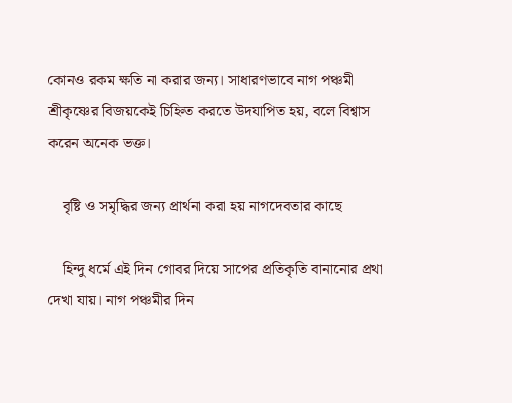কোনও রকম ক্ষতি না করার জন্য। সাধারণভাবে নাগ পঞ্চমী শ্রীকৃষ্ণের বিজয়কেই চিহ্নিত করতে উদযাপিত হয়, বলে বিশ্বাস করেন অনেক ভক্ত।

    বৃষ্টি ও সমৃদ্ধির জন্য প্রার্থনা করা হয় নাগদেবতার কাছে

    হিন্দু ধর্মে এই দিন গোবর দিয়ে সাপের প্রতিকৃতি বানানোর প্রথা দেখা যায়। নাগ পঞ্চমীর দিন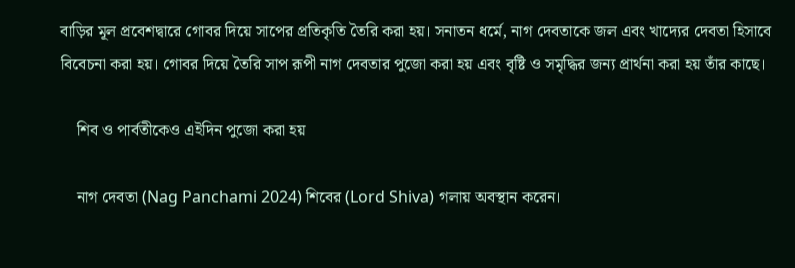বাড়ির মূল প্রবেশদ্বারে গোবর দিয়ে সাপের প্রতিকৃতি তৈরি করা হয়। সনাতন ধর্মে, নাগ দেবতাকে জল এবং খাদ্যের দেবতা হিসাবে বিবেচনা করা হয়। গোবর দিয়ে তৈরি সাপ রূপী নাগ দেবতার পুজো করা হয় এবং বৃষ্টি ও সমৃদ্ধির জন্য প্রার্থনা করা হয় তাঁর কাছে।

    শিব ও পার্বতীকেও এইদিন পুজো করা হয়

    নাগ দেবতা (Nag Panchami 2024) শিবের (Lord Shiva) গলায় অবস্থান করেন।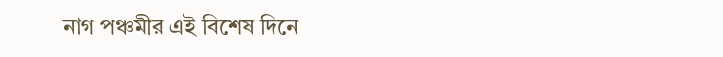নাগ পঞ্চমীর এই বিশেষ দিনে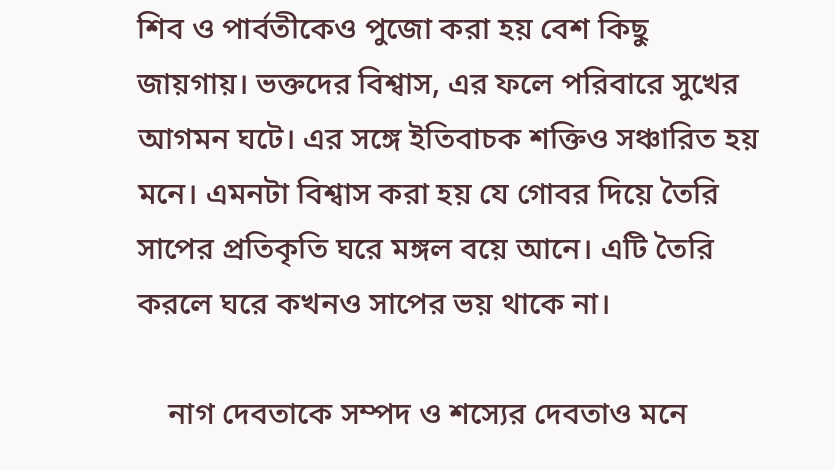শিব ও পার্বতীকেও পুজো করা হয় বেশ কিছু জায়গায়। ভক্তদের বিশ্বাস, এর ফলে পরিবারে সুখের আগমন ঘটে। এর সঙ্গে ইতিবাচক শক্তিও সঞ্চারিত হয় মনে। এমনটা বিশ্বাস করা হয় যে গোবর দিয়ে তৈরি সাপের প্রতিকৃতি ঘরে মঙ্গল বয়ে আনে। এটি তৈরি করলে ঘরে কখনও সাপের ভয় থাকে না।

    নাগ দেবতাকে সম্পদ ও শস্যের দেবতাও মনে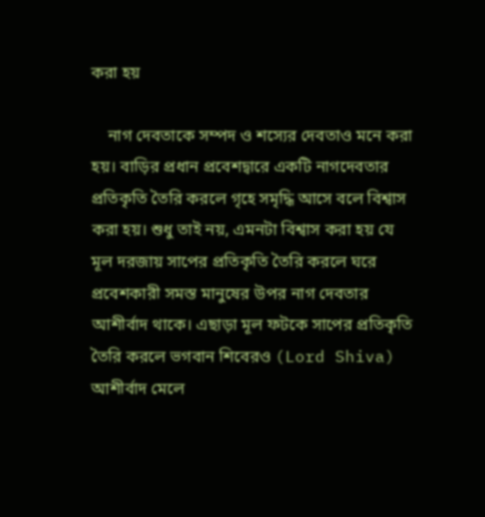করা হয়

    নাগ দেবতাকে সম্পদ ও শস্যের দেবতাও মনে করা হয়। বাড়ির প্রধান প্রবেশদ্বারে একটি নাগদেবতার প্রতিকৃতি তৈরি করলে গৃহে সমৃদ্ধি আসে বলে বিশ্বাস করা হয়। শুধু তাই নয়, এমনটা বিশ্বাস করা হয় যে মূল দরজায় সাপের প্রতিকৃতি তৈরি করলে ঘরে প্রবেশকারী সমস্ত মানুষের উপর নাগ দেবতার আশীর্বাদ থাকে। এছাড়া মূল ফটকে সাপের প্রতিকৃতি তৈরি করলে ভগবান শিবেরও (Lord Shiva) আশীর্বাদ মেলে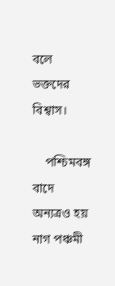বলে ভক্তদের বিশ্বাস।

    পশ্চিমবঙ্গ বাদে অন্যত্রও হয় নাগ পঞ্চমী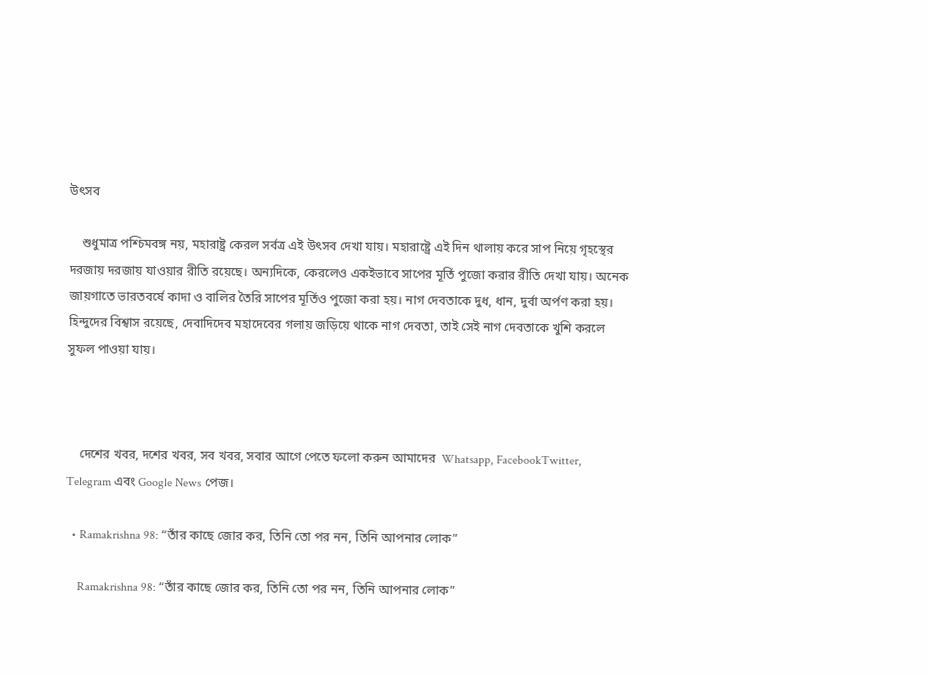উৎসব

    শুধুমাত্র পশ্চিমবঙ্গ নয়, মহারাষ্ট্র কেরল সর্বত্র এই উৎসব দেখা যায়। মহারাষ্ট্রে এই দিন থালায় করে সাপ নিয়ে গৃহস্থের দরজায় দরজায় যাওয়ার রীতি রয়েছে। অন্যদিকে, কেরলেও একইভাবে সাপের মূর্তি পুজো করার রীতি দেখা যায়। অনেক জায়গাতে ভারতবর্ষে কাদা ও বালির তৈরি সাপের মূর্তিও পুজো করা হয়। নাগ দেবতাকে দুধ, ধান, দুর্বা অর্পণ করা হয়। হিন্দুদের বিশ্বাস রয়েছে, দেবাদিদেব মহাদেবের গলায় জড়িয়ে থাকে নাগ দেবতা, তাই সেই নাগ দেবতাকে খুশি করলে সুফল পাওয়া যায়।



    দেশের খবর, দশের খবর, সব খবর, সবার আগে পেতে ফলো করুন আমাদের  Whatsapp, FacebookTwitter, Telegram এবং Google News পেজ।

  • Ramakrishna 98: “তাঁর কাছে জোর কর, তিনি তো পর নন, তিনি আপনার লোক”

    Ramakrishna 98: “তাঁর কাছে জোর কর, তিনি তো পর নন, তিনি আপনার লোক”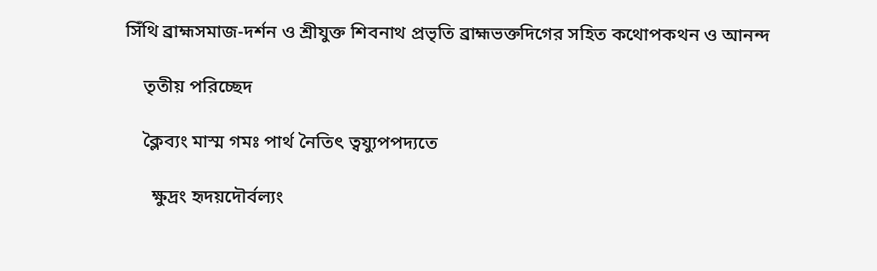সিঁথি ব্রাহ্মসমাজ-দর্শন ও শ্রীযুক্ত শিবনাথ প্রভৃতি ব্রাহ্মভক্তদিগের সহিত কথোপকথন ও আনন্দ

    তৃতীয় পরিচ্ছেদ

    ক্লৈব্যং মাস্ম গমঃ পার্থ নৈতিৎ ত্বয্যুপপদ্যতে

      ক্ষুদ্রং হৃদয়দৌর্বল্যং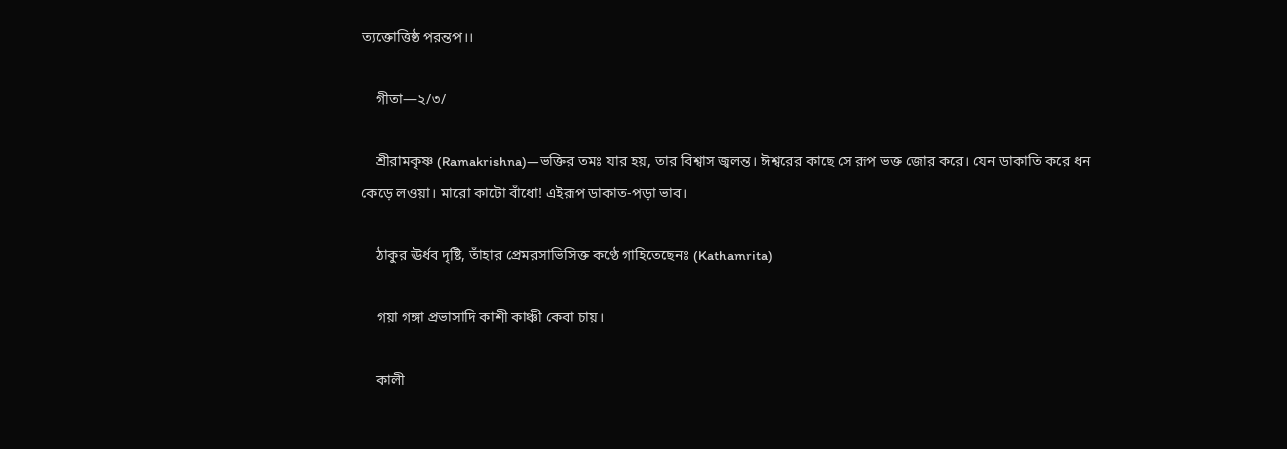ত্যক্তোত্তিষ্ঠ পরন্তপ।।

    গীতা—২/৩/

    শ্রীরামকৃষ্ণ (Ramakrishna)—ভক্তির তমঃ যার হয়, তার বিশ্বাস জ্বলন্ত। ঈশ্বরের কাছে সে রূপ ভক্ত জোর করে। যেন ডাকাতি করে ধন কেড়ে লওয়া। মারো কাটো বাঁধো! এইরূপ ডাকাত-পড়া ভাব।

    ঠাকুর ঊর্ধব দৃষ্টি, তাঁহার প্রেমরসাভিসিক্ত কণ্ঠে গাহিতেছেনঃ (Kathamrita)

    গয়া গঙ্গা প্রভাসাদি কাশী কাঞ্চী কেবা চায়।

    কালী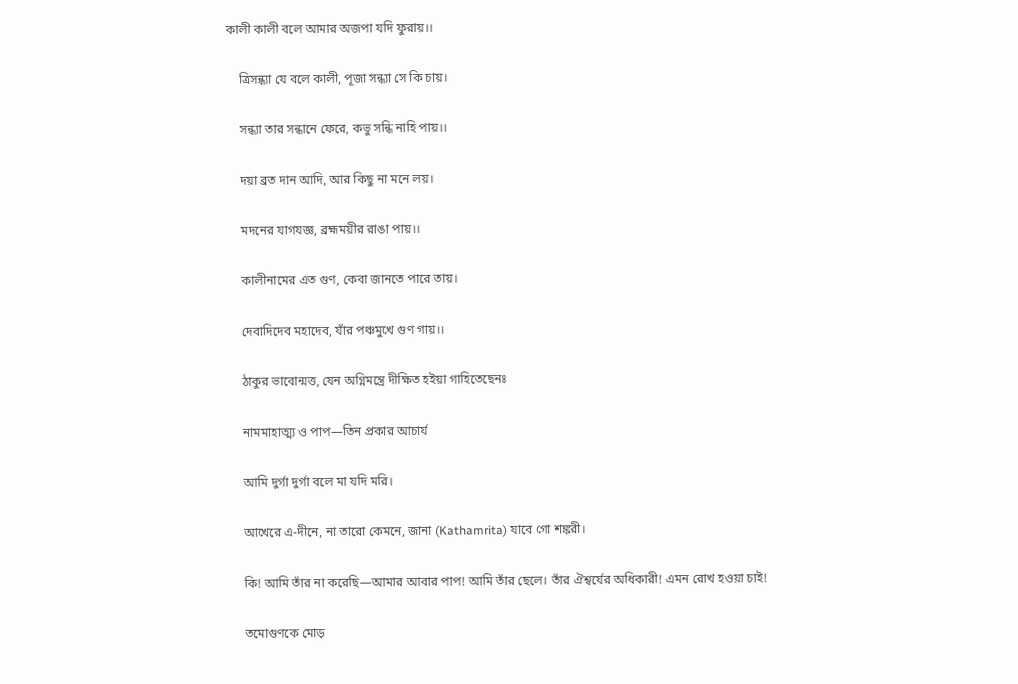কালী কালী বলে আমার অজপা যদি ফুরায়।।

    ত্রিসন্ধ্যা যে বলে কালী, পূজা সন্ধ্যা সে কি চায়।

    সন্ধ্যা তার সন্ধানে ফেরে, কভু সন্ধি নাহি পায়।।

    দয়া ব্রত দান আদি, আর কিছু না মনে লয়।

    মদনের যাগযজ্ঞ, ব্রহ্মময়ীর রাঙা পায়।।

    কালীনামের এত গুণ, কেবা জানতে পারে তায়।

    দেবাদিদেব মহাদেব, যাঁর পঞ্চমুখে গুণ গায়।।

    ঠাকুর ভাবোন্মত্ত, যেন অগ্নিমন্ত্রে দীক্ষিত হইয়া গাহিতেছেনঃ

    নামমাহাত্ম্য ও পাপ—তিন প্রকার আচার্য

    আমি দুর্গা দুর্গা বলে মা যদি মরি।

    আখেরে এ-দীনে, না তারো কেমনে, জানা (Kathamrita) যাবে গো শঙ্করী।

    কি! আমি তাঁর না করেছি—আমার আবার পাপ! আমি তাঁর ছেলে। তাঁর ঐশ্বর্যের অধিকারী! এমন রোখ হওয়া চাই!

    তমোগুণকে মোড়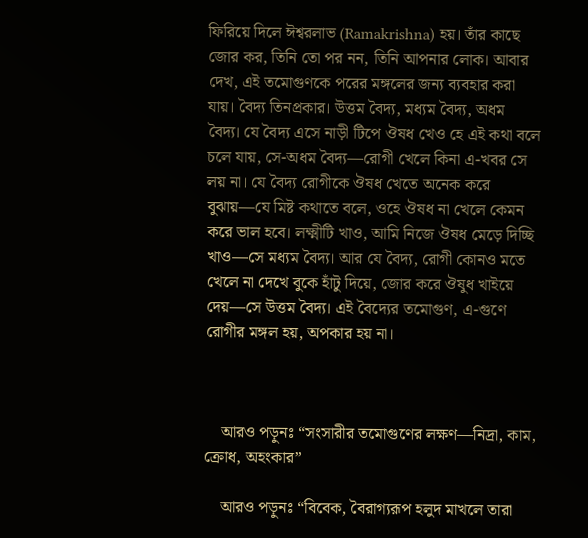ফিরিয়ে দিলে ঈশ্বরলাভ (Ramakrishna) হয়। তাঁর কাছে জোর কর, তিনি তো পর নন, তিনি আপনার লোক। আবার দেখ, এই তমোগুণকে পরের মঙ্গলের জন্য ব্যবহার করা যায়। বৈদ্য তিনপ্রকার। উত্তম বৈদ্য, মধ্যম বৈদ্য, অধম বৈদ্য। যে বৈদ্য এসে নাড়ী টিপে ঔষধ খেও হে এই কথা বলে চলে যায়, সে-অধম বৈদ্য—রোগী খেলে কিনা এ-খবর সে লয় না। যে বৈদ্য রোগীকে ঔষধ খেতে অনেক করে বুঝায়—যে মিষ্ট কথাতে বলে, ওহে ঔষধ না খেলে কেমন করে ভাল হবে। লক্ষ্মীটি খাও, আমি নিজে ঔষধ মেড়ে দিচ্ছি খাও—সে মধ্যম বৈদ্য। আর যে বৈদ্য, রোগী কোনও মতে খেলে না দেখে বুকে হাঁটু দিয়ে, জোর করে ঔষুধ খাইয়ে দেয়—সে উত্তম বৈদ্য। এই বৈদ্যের তমোগুণ, এ-গুণে রোগীর মঙ্গল হয়, অপকার হয় না।



    আরও পড়ুনঃ “সংসারীর তমোগুণের লক্ষণ—নিদ্রা, কাম, ক্রোধ, অহংকার”

    আরও পড়ুনঃ “বিবেক, বৈরাগ্যরূপ হলুদ মাখলে তারা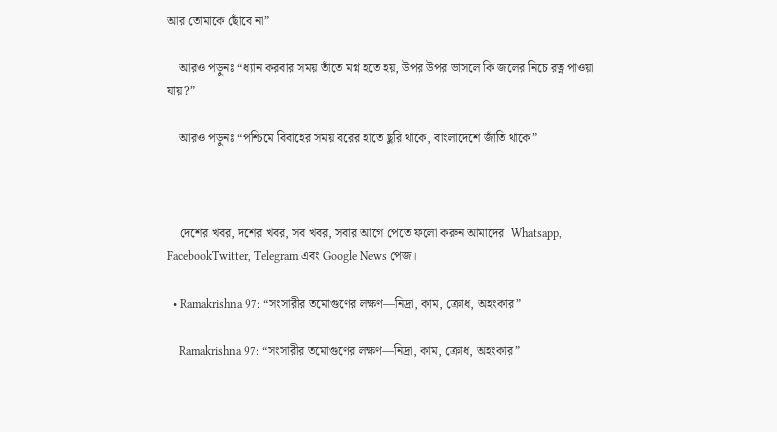আর তোমাকে ছোঁবে না”

    আরও পড়ুনঃ “ধ্যান করবার সময় তাঁতে মগ্ন হতে হয়, উপর উপর ভাসলে কি জলের নিচে রত্ন পাওয়া যায়?”

    আরও পড়ুনঃ “পশ্চিমে বিবাহের সময় বরের হাতে ছুরি থাকে, বাংলাদেশে জাঁতি থাকে”



    দেশের খবর, দশের খবর, সব খবর, সবার আগে পেতে ফলো করুন আমাদের  Whatsapp, FacebookTwitter, Telegram এবং Google News পেজ।

  • Ramakrishna 97: “সংসারীর তমোগুণের লক্ষণ—নিদ্রা, কাম, ক্রোধ, অহংকার”

    Ramakrishna 97: “সংসারীর তমোগুণের লক্ষণ—নিদ্রা, কাম, ক্রোধ, অহংকার”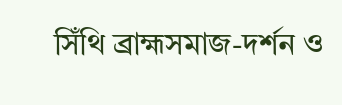সিঁথি ব্রাহ্মসমাজ-দর্শন ও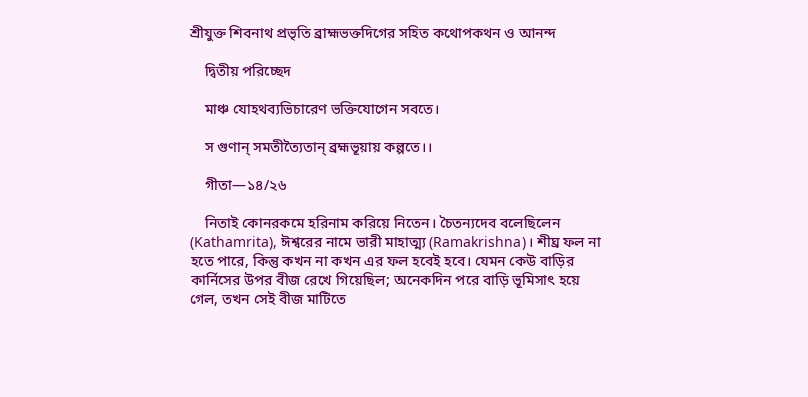শ্রীযুক্ত শিবনাথ প্রভৃতি ব্রাহ্মভক্তদিগের সহিত কথোপকথন ও আনন্দ

    দ্বিতীয় পরিচ্ছেদ

    মাঞ্চ যোহথব্যভিচারেণ ভক্তিযোগেন সবতে।

    স গুণান্‌ সমতীত্যৈতান্‌ ব্রহ্মভূয়ায় কল্পতে।।

    গীতা—১৪/২৬

    নিতাই কোনরকমে হরিনাম করিয়ে নিতেন। চৈতন্যদেব বলেছিলেন (Kathamrita), ঈশ্বরের নামে ভারী মাহাত্ম্য (Ramakrishna)। শীঘ্র ফল না হতে পারে, কিন্তু কখন না কখন এর ফল হবেই হবে। যেমন কেউ বাড়ির কার্নিসের উপর বীজ রেখে গিয়েছিল; অনেকদিন পরে বাড়ি ভূমিসাৎ হয়ে গেল, তখন সেই বীজ মাটিতে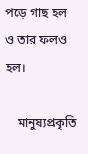পড়ে গাছ হল ও তার ফলও হল।

    মানুষ্যপ্রকৃতি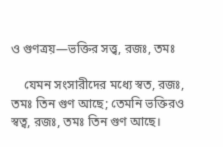ও গুণত্রয়—ভক্তির সত্ত্ব, রজঃ, তমঃ

    যেমন সংসারীদের মধ্যে স্বত, রজঃ, তমঃ তিন গুণ আছে; তেমনি ভক্তিরও স্বত্ব, রজঃ, তমঃ তিন গুণ আছে।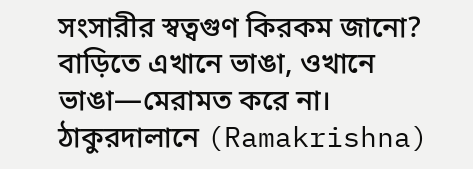সংসারীর স্বত্বগুণ কিরকম জানো? বাড়িতে এখানে ভাঙা, ওখানে ভাঙা—মেরামত করে না। ঠাকুরদালানে (Ramakrishna)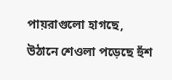পায়রাগুলো হাগছে, উঠানে শেওলা পড়েছে হুঁশ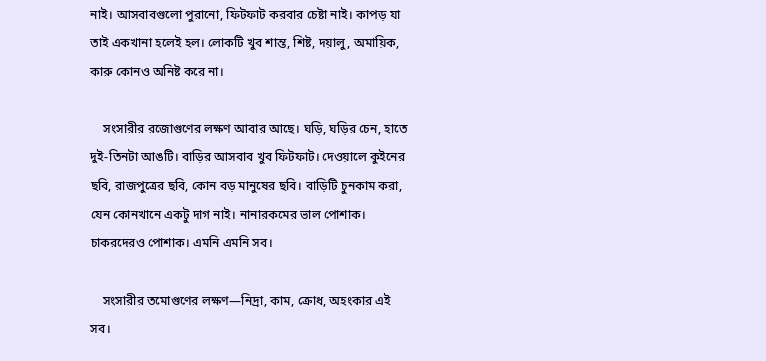নাই। আসবাবগুলো পুরানো, ফিটফাট করবার চেষ্টা নাই। কাপড় যা তাই একখানা হলেই হল। লোকটি খুব শান্ত, শিষ্ট, দয়ালু, অমায়িক, কারু কোনও অনিষ্ট করে না।

    সংসারীর রজোগুণের লক্ষণ আবার আছে। ঘড়ি, ঘড়ির চেন, হাতে দুই-তিনটা আঙটি। বাড়ির আসবাব খুব ফিটফাট। দেওয়ালে কুইনের ছবি, রাজপুত্রের ছবি, কোন বড় মানুষের ছবি। বাড়িটি চুনকাম করা, যেন কোনখানে একটু দাগ নাই। নানারকমের ভাল পোশাক। চাকরদেরও পোশাক। এমনি এমনি সব।

    সংসারীর তমোগুণের লক্ষণ—নিদ্রা, কাম, ক্রোধ, অহংকার এই সব।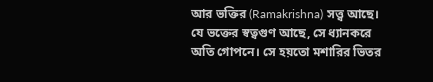আর ভক্তির (Ramakrishna) সত্ত্ব আছে। যে ভক্তের স্বত্বগুণ আছে, সে ধ্যানকরে অতি গোপনে। সে হয়তো মশারির ভিতর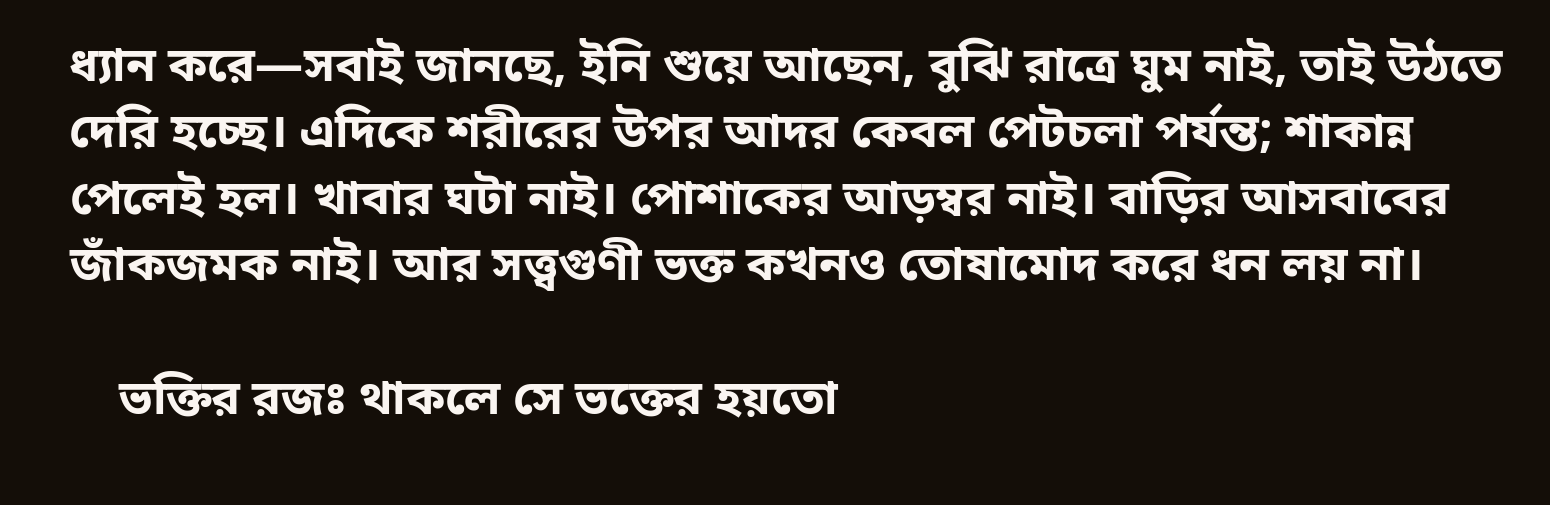ধ্যান করে—সবাই জানছে, ইনি শুয়ে আছেন, বুঝি রাত্রে ঘুম নাই, তাই উঠতে দেরি হচ্ছে। এদিকে শরীরের উপর আদর কেবল পেটচলা পর্যন্ত; শাকান্ন পেলেই হল। খাবার ঘটা নাই। পোশাকের আড়ম্বর নাই। বাড়ির আসবাবের জাঁকজমক নাই। আর সত্ত্বগুণী ভক্ত কখনও তোষামোদ করে ধন লয় না।

    ভক্তির রজঃ থাকলে সে ভক্তের হয়তো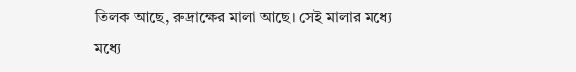তিলক আছে, রুদ্রাক্ষের মালা আছে। সেই মালার মধ্যে মধ্যে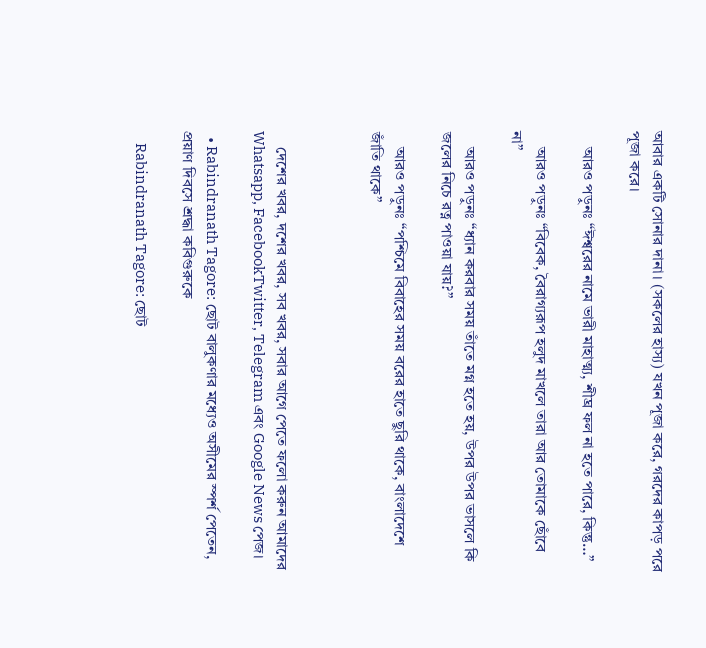আবার একটি সোনার দানা। (সকলের হাস্য) যখন পূজা করে, গরদের কাপড় পরে পূজা করে।

    আরও পড়ুনঃ “ঈশ্বরের নামে ভারী মাহাত্ম্য, শীঘ্র ফল না হতে পারে, কিন্তু…”

    আরও পড়ুনঃ “বিবেক, বৈরাগ্যরূপ হলুদ মাখলে তারা আর তোমাকে ছোঁবে না”

    আরও পড়ুনঃ “ধ্যান করবার সময় তাঁতে মগ্ন হতে হয়, উপর উপর ভাসলে কি জলের নিচে রত্ন পাওয়া যায়?”

    আরও পড়ুনঃ “পশ্চিমে বিবাহের সময় বরের হাতে ছুরি থাকে, বাংলাদেশে জাঁতি থাকে”



    দেশের খবর, দশের খবর, সব খবর, সবার আগে পেতে ফলো করুন আমাদের  Whatsapp, FacebookTwitter, Telegram এবং Google News পেজ।

  • Rabindranath Tagore: ছোট বালুকণার মধ্যেও অসীমের স্পর্শ পেতেন, প্রয়াণ দিবসে শ্রদ্ধা কবিগুরুকে

    Rabindranath Tagore: ছোট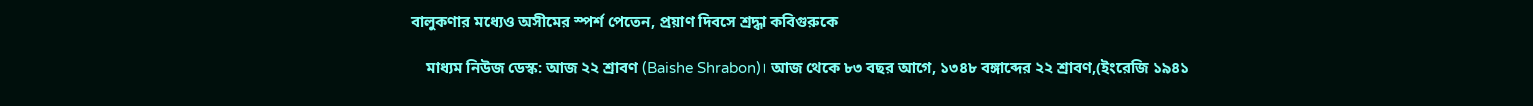বালুকণার মধ্যেও অসীমের স্পর্শ পেতেন, প্রয়াণ দিবসে শ্রদ্ধা কবিগুরুকে

    মাধ্যম নিউজ ডেস্ক: আজ ২২ শ্রাবণ (Baishe Shrabon)। আজ থেকে ৮৩ বছর আগে, ১৩৪৮ বঙ্গাব্দের ২২ শ্রাবণ,(ইংরেজি ১৯৪১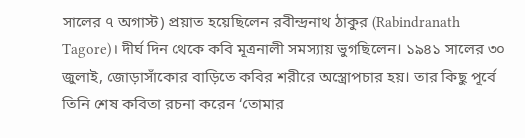সালের ৭ অগাস্ট) প্রয়াত হয়েছিলেন রবীন্দ্রনাথ ঠাকুর (Rabindranath Tagore)। দীর্ঘ দিন থেকে কবি মূত্রনালী সমস্যায় ভুগছিলেন। ১৯৪১ সালের ৩০ জুলাই, জোড়াসাঁকোর বাড়িতে কবির শরীরে অস্ত্রোপচার হয়। তার কিছু পূর্বে তিনি শেষ কবিতা রচনা করেন ‘তোমার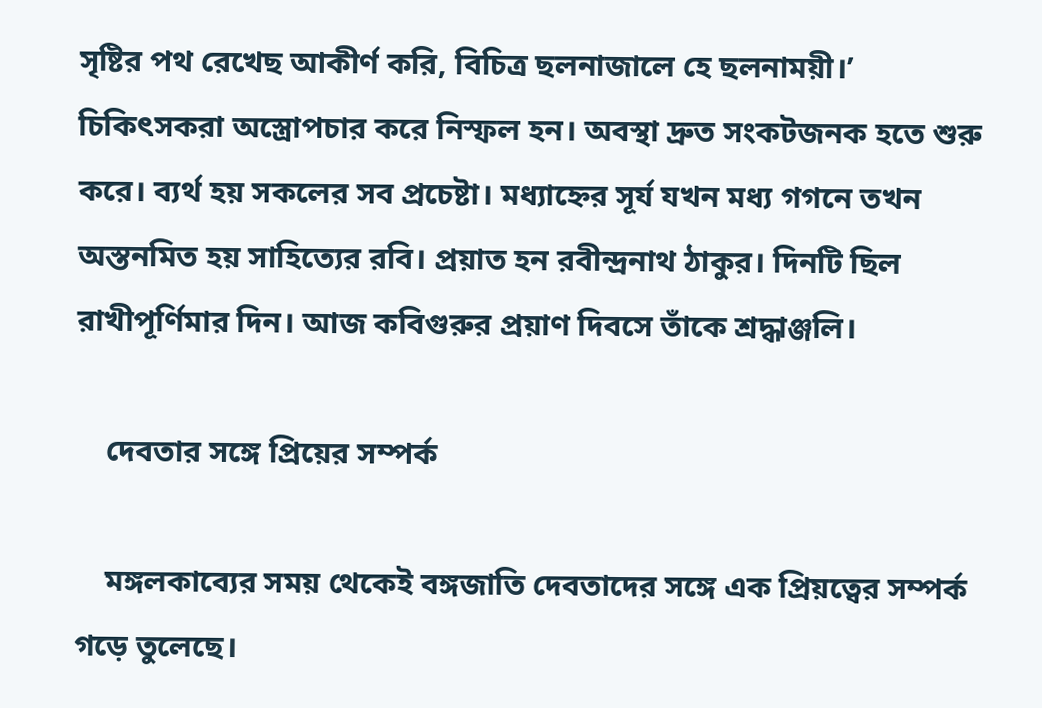সৃষ্টির পথ রেখেছ আকীর্ণ করি, বিচিত্র ছলনাজালে হে ছলনাময়ী।’ চিকিৎসকরা অস্ত্রোপচার করে নিস্ফল হন। অবস্থা দ্রুত সংকটজনক হতে শুরু করে। ব্যর্থ হয় সকলের সব প্রচেষ্টা। মধ্যাহ্নের সূর্য যখন মধ্য গগনে তখন অস্তনমিত হয় সাহিত্যের রবি। প্রয়াত হন রবীন্দ্রনাথ ঠাকুর। দিনটি ছিল রাখীপূর্ণিমার দিন। আজ কবিগুরুর প্রয়াণ দিবসে তাঁকে শ্রদ্ধাঞ্জলি।

    দেবতার সঙ্গে প্রিয়ের সম্পর্ক

    মঙ্গলকাব্যের সময় থেকেই বঙ্গজাতি দেবতাদের সঙ্গে এক প্রিয়ত্বের সম্পর্ক গড়ে তুলেছে।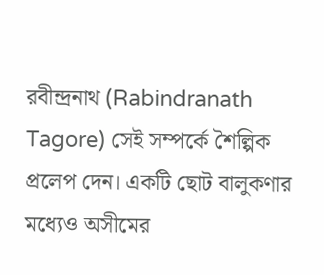রবীন্দ্রনাথ (Rabindranath Tagore) সেই সম্পর্কে শৈল্পিক প্রলেপ দেন। একটি ছোট বালুকণার মধ্যেও অসীমের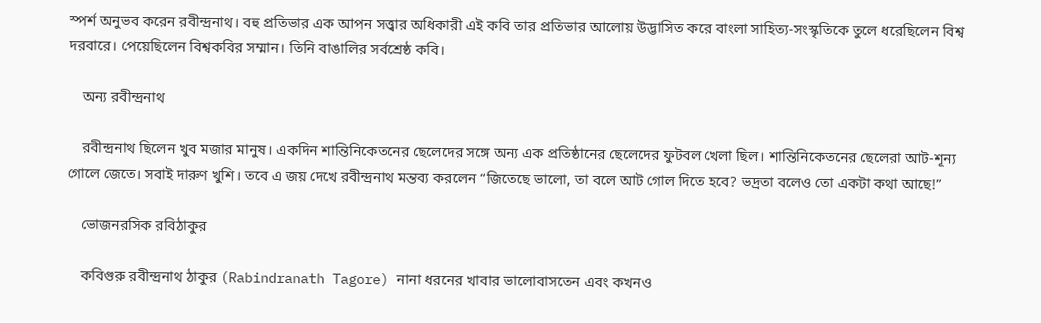স্পর্শ অনুভব করেন রবীন্দ্রনাথ। বহু প্রতিভার এক আপন সত্ত্বার অধিকারী এই কবি তার প্রতিভার আলোয় উদ্ভাসিত করে বাংলা সাহিত্য-সংস্কৃতিকে তুলে ধরেছিলেন বিশ্ব দরবারে। পেয়েছিলেন বিশ্বকবির সম্মান। তিনি বাঙালির সর্বশ্রেষ্ঠ কবি।

    অন্য রবীন্দ্রনাথ

    রবীন্দ্রনাথ ছিলেন খুব মজার মানুষ। একদিন শান্তিনিকেতনের ছেলেদের সঙ্গে অন্য এক প্রতিষ্ঠানের ছেলেদের ফুটবল খেলা ছিল। শান্তিনিকেতনের ছেলেরা আট-শূন্য গোলে জেতে। সবাই দারুণ খুশি। তবে এ জয় দেখে রবীন্দ্রনাথ মন্তব্য করলেন “জিতেছে ভালো, তা বলে আট গোল দিতে হবে? ভদ্রতা বলেও তো একটা কথা আছে!”

    ভোজনরসিক রবিঠাকুর

    কবিগুরু রবীন্দ্রনাথ ঠাকুর (Rabindranath Tagore) নানা ধরনের খাবার ভালোবাসতেন এবং কখনও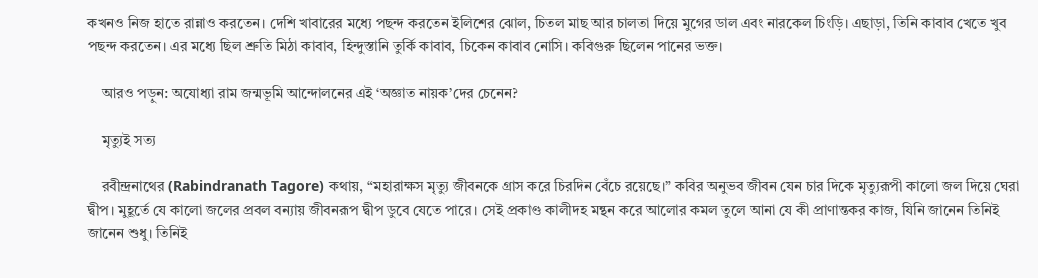কখনও নিজ হাতে রান্নাও করতেন। দেশি খাবারের মধ্যে পছন্দ করতেন ইলিশের ঝোল, চিতল মাছ আর চালতা দিয়ে মুগের ডাল এবং নারকেল চিংড়ি। এছাড়া, তিনি কাবাব খেতে খুব পছন্দ করতেন। এর মধ্যে ছিল শ্রুতি মিঠা কাবাব, হিন্দুস্তানি তুর্কি কাবাব, চিকেন কাবাব নোসি। কবিগুরু ছিলেন পানের ভক্ত।

    আরও পড়ুন: অযোধ্যা রাম জন্মভূমি আন্দোলনের এই ‘অজ্ঞাত নায়ক’দের চেনেন?

    মৃত্যুই সত্য

    রবীন্দ্রনাথের (Rabindranath Tagore) কথায়, “মহারাক্ষস মৃত্যু জীবনকে গ্রাস করে চিরদিন বেঁচে রয়েছে।” কবির অনুভব জীবন যেন চার দিকে মৃত্যুরূপী কালো জল দিয়ে ঘেরা দ্বীপ। মুহূর্তে যে কালো জলের প্রবল বন্যায় জীবনরূপ দ্বীপ ডুবে যেতে পারে। সেই প্রকাণ্ড কালীদহ মন্থন করে আলোর কমল তুলে আনা যে কী প্রাণান্তকর কাজ, যিনি জানেন তিনিই জানেন শুধু। তিনিই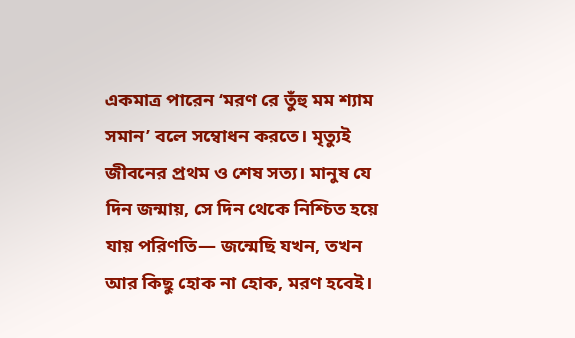একমাত্র পারেন ‘মরণ রে তুঁহু মম শ্যাম সমান’ বলে সম্বোধন করতে। মৃত্যুই জীবনের প্রথম ও শেষ সত্য। মানুষ যে দিন জন্মায়, সে দিন থেকে নিশ্চিত হয়ে যায় পরিণতি— জন্মেছি যখন, তখন আর কিছু হোক না হোক, মরণ হবেই।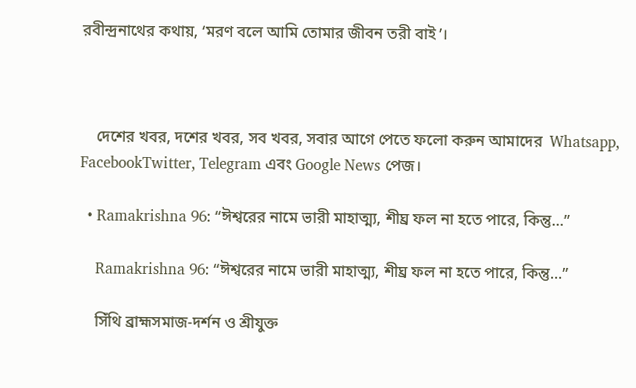রবীন্দ্রনাথের কথায়, ‘মরণ বলে আমি তোমার জীবন তরী বাই’।



    দেশের খবর, দশের খবর, সব খবর, সবার আগে পেতে ফলো করুন আমাদের  Whatsapp, FacebookTwitter, Telegram এবং Google News পেজ।

  • Ramakrishna 96: “ঈশ্বরের নামে ভারী মাহাত্ম্য, শীঘ্র ফল না হতে পারে, কিন্তু…”

    Ramakrishna 96: “ঈশ্বরের নামে ভারী মাহাত্ম্য, শীঘ্র ফল না হতে পারে, কিন্তু…”

    সিঁথি ব্রাহ্মসমাজ-দর্শন ও শ্রীযুক্ত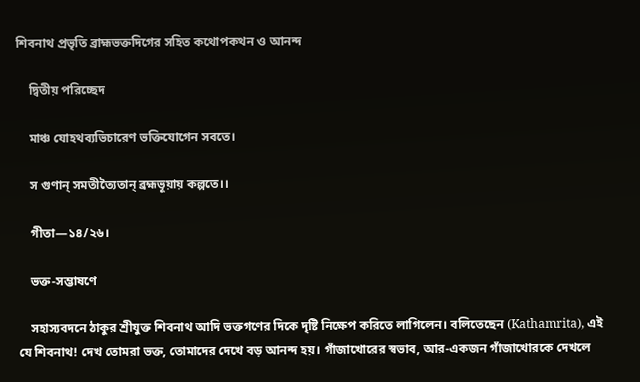শিবনাথ প্রভৃতি ব্রাহ্মভক্তদিগের সহিত কথোপকথন ও আনন্দ

    দ্বিতীয় পরিচ্ছেদ

    মাঞ্চ যোহথব্যভিচারেণ ভক্তিযোগেন সবতে।

    স গুণান্‌ সমতীত্যৈতান্‌ ব্রহ্মভূয়ায় কল্পতে।।

    গীতা—১৪/২৬।

    ভক্ত-সম্ভাষণে

    সহাস্যবদনে ঠাকুর শ্রীযুক্ত শিবনাথ আদি ভক্তগণের দিকে দৃষ্টি নিক্ষেপ করিতে লাগিলেন। বলিতেছেন (Kathamrita), এই যে শিবনাথ! দেখ তোমরা ভক্ত, তোমাদের দেখে বড় আনন্দ হয়। গাঁজাখোরের স্বভাব, আর-একজন গাঁজাখোরকে দেখলে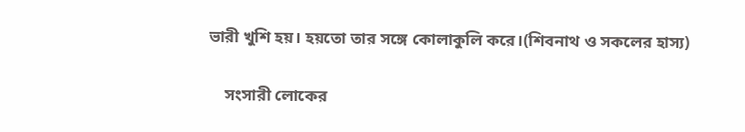ভারী খুশি হয়। হয়তো তার সঙ্গে কোলাকুলি করে।(শিবনাথ ও সকলের হাস্য)

    সংসারী লোকের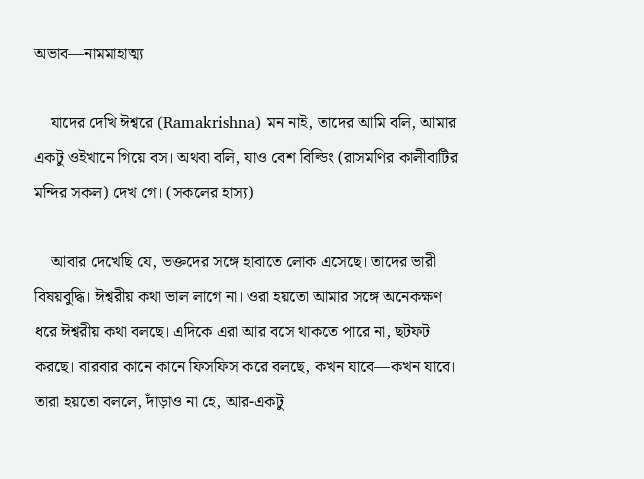অভাব—নামমাহাত্ম্য

    যাদের দেখি ঈশ্বরে (Ramakrishna) মন নাই, তাদের আমি বলি, আমার একটু ওইখানে গিয়ে বস। অথবা বলি, যাও বেশ বিল্ডিং (রাসমণির কালীবাটির মন্দির সকল) দেখ গে। (সকলের হাস্য)

    আবার দেখেছি যে, ভক্তদের সঙ্গে হাবাতে লোক এসেছে। তাদের ভারী বিষয়বুদ্ধি। ঈশ্বরীয় কথা ভাল লাগে না। ওরা হয়তো আমার সঙ্গে অনেকক্ষণ ধরে ঈশ্বরীয় কথা বলছে। এদিকে এরা আর বসে থাকতে পারে না, ছটফট করছে। বারবার কানে কানে ফিসফিস করে বলছে, কখন যাবে—কখন যাবে। তারা হয়তো বললে, দাঁড়াও না হে, আর-একটু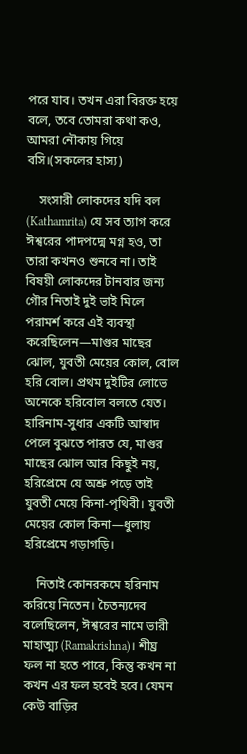পরে যাব। তখন এরা বিরক্ত হয়ে বলে, তবে তোমরা কথা কও, আমরা নৌকায় গিয়ে বসি।(সকলের হাস্য)

    সংসারী লোকদের যদি বল (Kathamrita) যে সব ত্যাগ করে ঈশ্বরের পাদপদ্মে মগ্ন হও, তা তারা কখনও শুনবে না। তাই বিষয়ী লোকদের টানবার জন্য গৌর নিতাই দুই ভাই মিলে পরামর্শ করে এই ব্যবস্থা করেছিলেন—মাগুর মাছের ঝোল, যুবতী মেয়ের কোল, বোল হরি বোল। প্রথম দুইটির লোভে অনেকে হরিবোল বলতে যেত। হারিনাম-সুধার একটি আস্বাদ পেলে বুঝতে পারত যে, মাগুর মাছের ঝোল আর কিছুই নয়, হরিপ্রেমে যে অশ্রু পড়ে তাই যুবতী মেয়ে কিনা-পৃথিবী। যুবতী মেয়ের কোল কিনা—ধুলায় হরিপ্রেমে গড়াগড়ি।

    নিতাই কোনরকমে হরিনাম করিয়ে নিতেন। চৈতন্যদেব বলেছিলেন, ঈশ্বরের নামে ভারী মাহাত্ম্য (Ramakrishna)। শীঘ্র ফল না হতে পারে, কিন্তু কখন না কখন এর ফল হবেই হবে। যেমন কেউ বাড়ির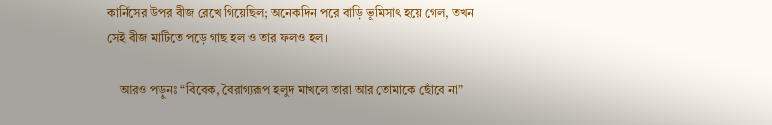কার্নিসের উপর বীজ রেখে গিয়েছিল; অনেকদিন পরে বাড়ি ভূমিসাৎ হয়ে গেল, তখন সেই বীজ মাটিতে পড়ে গাছ হল ও তার ফলও হল।

    আরও পড়ুনঃ “বিবেক, বৈরাগ্যরূপ হলুদ মাখলে তারা আর তোমাকে ছোঁবে না”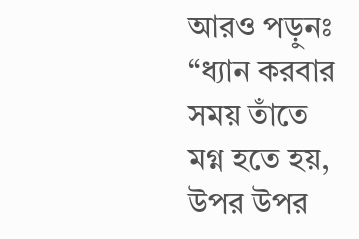আরও পড়ুনঃ “ধ্যান করবার সময় তাঁতে মগ্ন হতে হয়, উপর উপর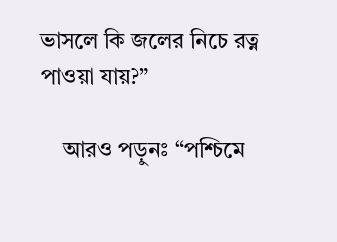ভাসলে কি জলের নিচে রত্ন পাওয়া যায়?”

    আরও পড়ুনঃ “পশ্চিমে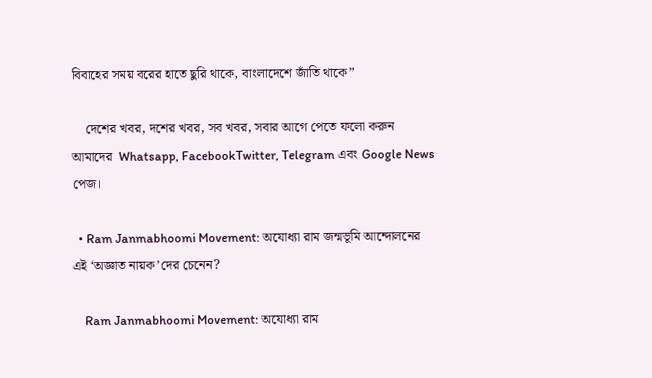বিবাহের সময় বরের হাতে ছুরি থাকে, বাংলাদেশে জাঁতি থাকে”

    দেশের খবর, দশের খবর, সব খবর, সবার আগে পেতে ফলো করুন আমাদের  Whatsapp, FacebookTwitter, Telegram এবং Google News পেজ।

  • Ram Janmabhoomi Movement: অযোধ্যা রাম জন্মভূমি আন্দোলনের এই ‘অজ্ঞাত নায়ক’দের চেনেন?

    Ram Janmabhoomi Movement: অযোধ্যা রাম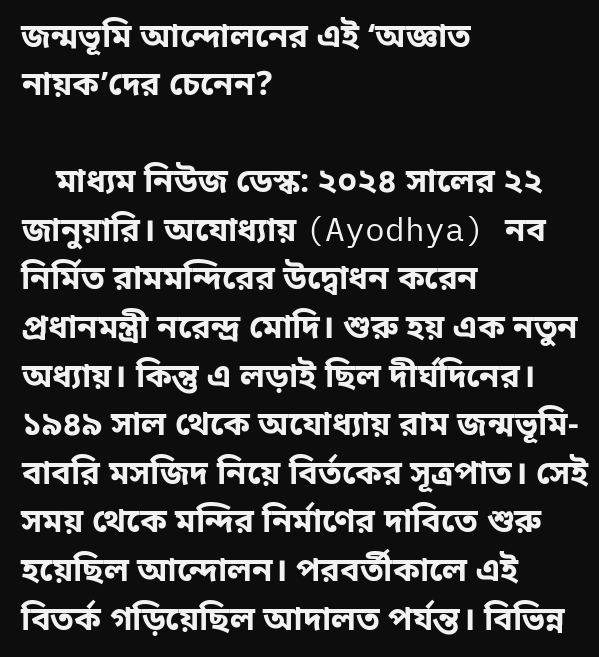জন্মভূমি আন্দোলনের এই ‘অজ্ঞাত নায়ক’দের চেনেন?

    মাধ্যম নিউজ ডেস্ক: ২০২৪ সালের ২২ জানুয়ারি। অযোধ্যায় (Ayodhya) নব নির্মিত রামমন্দিরের উদ্বোধন করেন প্রধানমন্ত্রী নরেন্দ্র মোদি। শুরু হয় এক নতুন অধ্যায়। কিন্তু এ লড়াই ছিল দীর্ঘদিনের। ১৯৪৯ সাল থেকে অযোধ্যায় রাম জন্মভূমি-বাবরি মসজিদ নিয়ে বির্তকের সূত্রপাত। সেই সময় থেকে মন্দির নির্মাণের দাবিতে শুরু হয়েছিল আন্দোলন। পরবর্তীকালে এই বিতর্ক গড়িয়েছিল আদালত পর্যন্ত। বিভিন্ন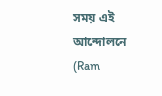সময় এই আন্দোলনে (Ram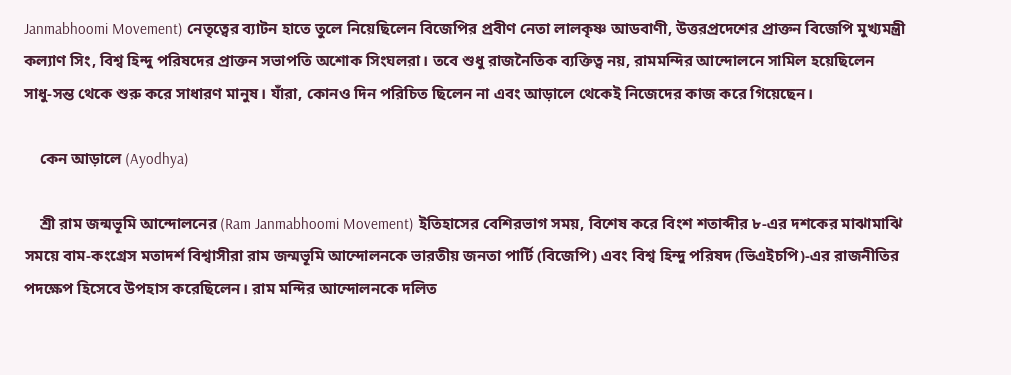Janmabhoomi Movement) নেতৃত্বের ব্যাটন হাতে তুলে নিয়েছিলেন বিজেপির প্রবীণ নেতা লালকৃষ্ণ আডবাণী, উত্তরপ্রদেশের প্রাক্তন বিজেপি মুখ্যমন্ত্রী কল্যাণ সিং, বিশ্ব হিন্দু পরিষদের প্রাক্তন সভাপতি অশোক সিংঘলরা। তবে শুধু রাজনৈতিক ব্যক্তিত্ব নয়, রামমন্দির আন্দোলনে সামিল হয়েছিলেন সাধু-সন্ত থেকে শুরু করে সাধারণ মানুষ। যাঁরা, কোনও দিন পরিচিত ছিলেন না এবং আড়ালে থেকেই নিজেদের কাজ করে গিয়েছেন।

    কেন আড়ালে (Ayodhya)

    শ্রী রাম জন্মভূমি আন্দোলনের (Ram Janmabhoomi Movement) ইতিহাসের বেশিরভাগ সময়, বিশেষ করে বিংশ শতাব্দীর ৮-এর দশকের মাঝামাঝি সময়ে বাম-কংগ্রেস মতাদর্শ বিশ্বাসীরা রাম জন্মভূমি আন্দোলনকে ভারতীয় জনতা পার্টি (বিজেপি) এবং বিশ্ব হিন্দু পরিষদ (ভিএইচপি)-এর রাজনীতির পদক্ষেপ হিসেবে উপহাস করেছিলেন। রাম মন্দির আন্দোলনকে দলিত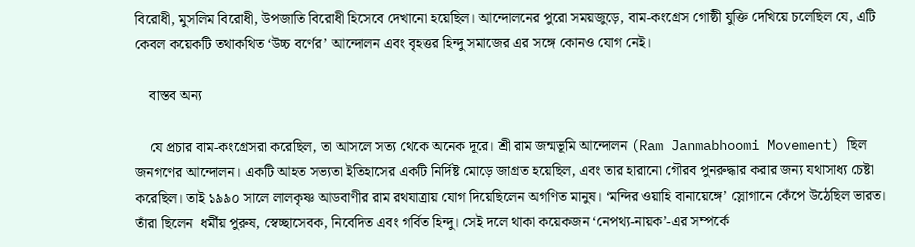বিরোধী, মুসলিম বিরোধী, উপজাতি বিরোধী হিসেবে দেখানো হয়েছিল। আন্দোলনের পুরো সময়জুড়ে, বাম-কংগ্রেস গোষ্ঠী যুক্তি দেখিয়ে চলেছিল যে, এটি কেবল কয়েকটি তথাকথিত ‘উচ্চ বর্ণের’ আন্দোলন এবং বৃহত্তর হিন্দু সমাজের এর সঙ্গে কোনও যোগ নেই।

    বাস্তব অন্য

    যে প্রচার বাম-কংগ্রেসরা করেছিল, তা আসলে সত্য থেকে অনেক দূরে। শ্রী রাম জন্মভূমি আন্দোলন (Ram Janmabhoomi Movement) ছিল জনগণের আন্দোলন। একটি আহত সভ্যতা ইতিহাসের একটি নির্দিষ্ট মোড়ে জাগ্রত হয়েছিল, এবং তার হারানো গৌরব পুনরুদ্ধার করার জন্য যথাসাধ্য চেষ্টা করেছিল। তাই ১৯৯০ সালে লালকৃষ্ণ আডবাণীর রাম রথযাত্রায় যোগ দিয়েছিলেন অগণিত মানুষ। ‘মন্দির ওয়াহি বানায়েঙ্গে’ স্লোগানে কেঁপে উঠেছিল ভারত। তাঁরা ছিলেন  ধর্মীয় পুরুষ, স্বেচ্ছাসেবক, নিবেদিত এবং গর্বিত হিন্দু। সেই দলে থাকা কয়েকজন ‘নেপথ্য-নায়ক’-এর সম্পর্কে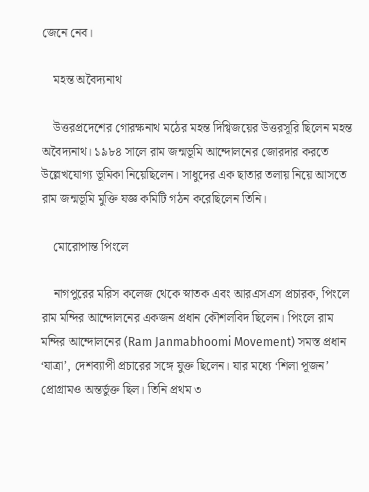জেনে নেব।

    মহন্ত অবৈদ্যনাথ

    উত্তরপ্রদেশের গোরক্ষনাথ মঠের মহন্ত দিগ্বিজয়ের উত্তরসূরি ছিলেন মহন্ত অবৈদ্যনাথ। ১৯৮৪ সালে রাম জন্মভূমি আন্দোলনের জোরদার করতে উল্লেখযোগ্য ভূমিকা নিয়েছিলেন। সাধুদের এক ছাতার তলায় নিয়ে আসতে রাম জন্মভূমি মুক্তি যজ্ঞ কমিটি গঠন করেছিলেন তিনি।

    মোরোপান্ত পিংলে

    নাগপুরের মরিস কলেজ থেকে স্নাতক এবং আরএসএস প্রচারক, পিংলে রাম মন্দির আন্দোলনের একজন প্রধান কৌশলবিদ ছিলেন। পিংলে রাম মন্দির আন্দোলনের (Ram Janmabhoomi Movement) সমস্ত প্রধান ‘যাত্রা’, দেশব্যাপী প্রচারের সঙ্গে যুক্ত ছিলেন। যার মধ্যে ‘শিলা পূজন’ প্রোগ্রামও অন্তর্ভুক্ত ছিল। তিনি প্রথম ৩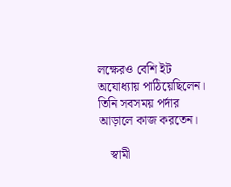লক্ষেরও বেশি ইট অযোধ্যায় পাঠিয়েছিলেন। তিনি সবসময় পর্দার আড়ালে কাজ করতেন।

    স্বামী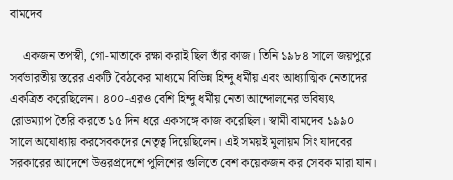বামদেব

    একজন তপস্বী, গো-মাতাকে রক্ষা করাই ছিল তাঁর কাজ। তিনি ১৯৮৪ সালে জয়পুরে সর্বভারতীয় স্তরের একটি বৈঠকের মাধ্যমে বিভিন্ন হিন্দু ধর্মীয় এবং আধ্যাত্মিক নেতাদের একত্রিত করেছিলেন। ৪০০-এরও বেশি হিন্দু ধর্মীয় নেতা আন্দোলনের ভবিষ্যৎ রোডম্যাপ তৈরি করতে ১৫ দিন ধরে একসঙ্গে কাজ করেছিল। স্বামী বামদেব ১৯৯০ সালে অযোধ্যায় করসেবকদের নেতৃত্ব দিয়েছিলেন। এই সময়ই মুলায়ম সিং যাদবের সরকারের আদেশে উত্তরপ্রদেশে পুলিশের গুলিতে বেশ কয়েকজন কর সেবক মারা যান।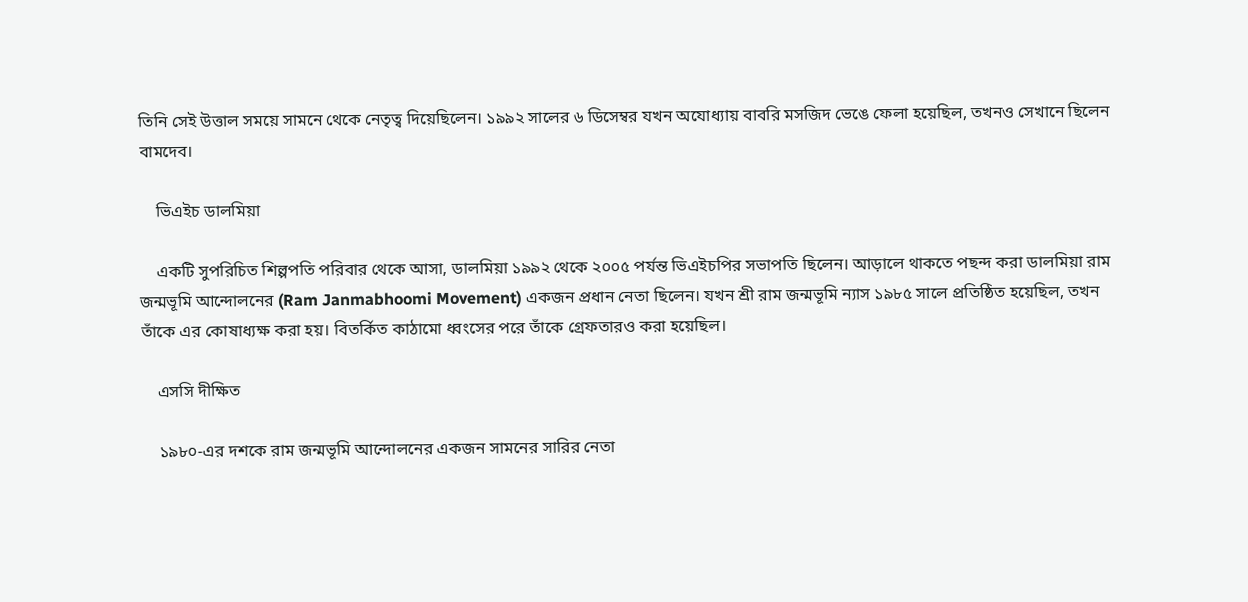তিনি সেই উত্তাল সময়ে সামনে থেকে নেতৃত্ব দিয়েছিলেন। ১৯৯২ সালের ৬ ডিসেম্বর যখন অযোধ্যায় বাবরি মসজিদ ভেঙে ফেলা হয়েছিল, তখনও সেখানে ছিলেন বামদেব।

    ভিএইচ ডালমিয়া

    একটি সুপরিচিত শিল্পপতি পরিবার থেকে আসা, ডালমিয়া ১৯৯২ থেকে ২০০৫ পর্যন্ত ভিএইচপির সভাপতি ছিলেন। আড়ালে থাকতে পছন্দ করা ডালমিয়া রাম জন্মভূমি আন্দোলনের (Ram Janmabhoomi Movement) একজন প্রধান নেতা ছিলেন। যখন শ্রী রাম জন্মভূমি ন্যাস ১৯৮৫ সালে প্রতিষ্ঠিত হয়েছিল, তখন তাঁকে এর কোষাধ্যক্ষ করা হয়। বিতর্কিত কাঠামো ধ্বংসের পরে তাঁকে গ্রেফতারও করা হয়েছিল।

    এসসি দীক্ষিত

    ১৯৮০-এর দশকে রাম জন্মভূমি আন্দোলনের একজন সামনের সারির নেতা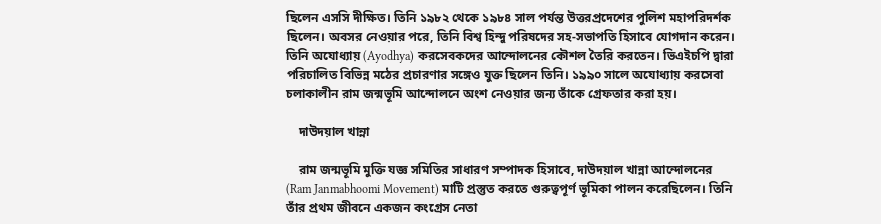ছিলেন এসসি দীক্ষিত। তিনি ১৯৮২ থেকে ১৯৮৪ সাল পর্যন্ত উত্তরপ্রদেশের পুলিশ মহাপরিদর্শক ছিলেন। অবসর নেওয়ার পরে, তিনি বিশ্ব হিন্দু পরিষদের সহ-সভাপতি হিসাবে যোগদান করেন। তিনি অযোধ্যায় (Ayodhya) করসেবকদের আন্দোলনের কৌশল তৈরি করতেন। ভিএইচপি দ্বারা পরিচালিত বিভিন্ন মঠের প্রচারণার সঙ্গেও যুক্ত ছিলেন তিনি। ১৯৯০ সালে অযোধ্যায় করসেবা চলাকালীন রাম জন্মভূমি আন্দোলনে অংশ নেওয়ার জন্য তাঁকে গ্রেফতার করা হয়।

    দাউদয়াল খান্না

    রাম জন্মভূমি মুক্তি যজ্ঞ সমিতির সাধারণ সম্পাদক হিসাবে, দাউদয়াল খান্না আন্দোলনের (Ram Janmabhoomi Movement) মাটি প্রস্তুত করতে গুরুত্বপূর্ণ ভূমিকা পালন করেছিলেন। তিনি তাঁর প্রথম জীবনে একজন কংগ্রেস নেতা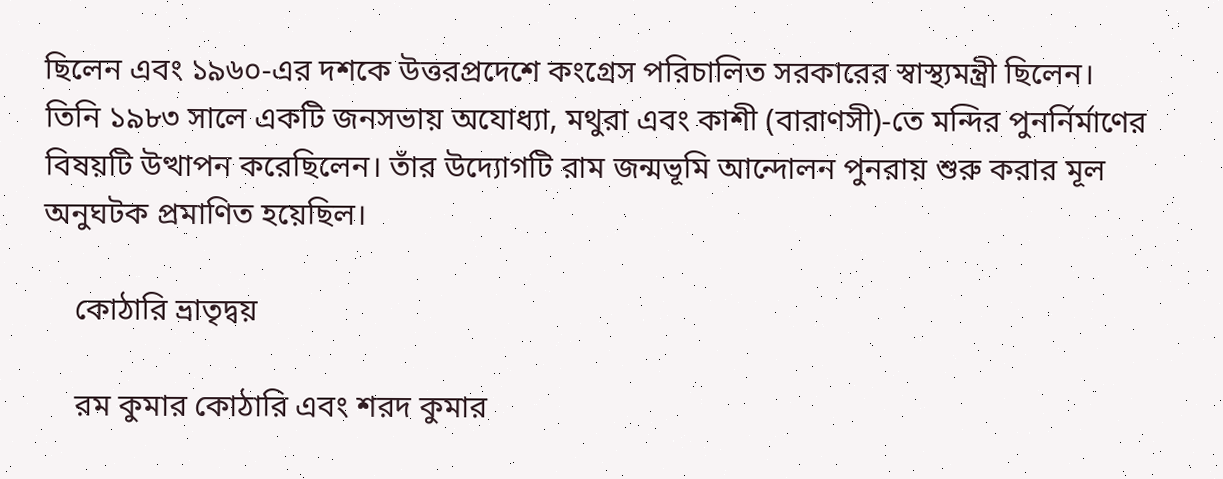ছিলেন এবং ১৯৬০-এর দশকে উত্তরপ্রদেশে কংগ্রেস পরিচালিত সরকারের স্বাস্থ্যমন্ত্রী ছিলেন। তিনি ১৯৮৩ সালে একটি জনসভায় অযোধ্যা, মথুরা এবং কাশী (বারাণসী)-তে মন্দির পুনর্নির্মাণের বিষয়টি উত্থাপন করেছিলেন। তাঁর উদ্যোগটি রাম জন্মভূমি আন্দোলন পুনরায় শুরু করার মূল অনুঘটক প্রমাণিত হয়েছিল।

    কোঠারি ভ্রাতৃদ্বয়

    রম কুমার কোঠারি এবং শরদ কুমার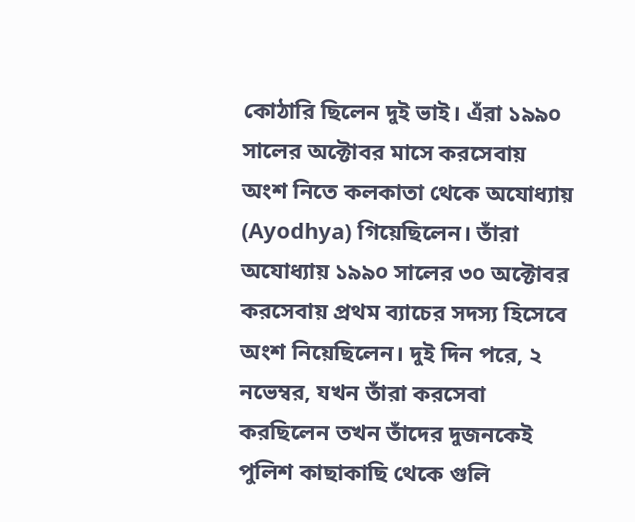কোঠারি ছিলেন দুই ভাই। এঁরা ১৯৯০ সালের অক্টোবর মাসে করসেবায় অংশ নিতে কলকাতা থেকে অযোধ্যায় (Ayodhya) গিয়েছিলেন। তাঁরা অযোধ্যায় ১৯৯০ সালের ৩০ অক্টোবর করসেবায় প্রথম ব্যাচের সদস্য হিসেবে অংশ নিয়েছিলেন। দুই দিন পরে, ২ নভেম্বর, যখন তাঁরা করসেবা করছিলেন তখন তাঁদের দুজনকেই পুলিশ কাছাকাছি থেকে গুলি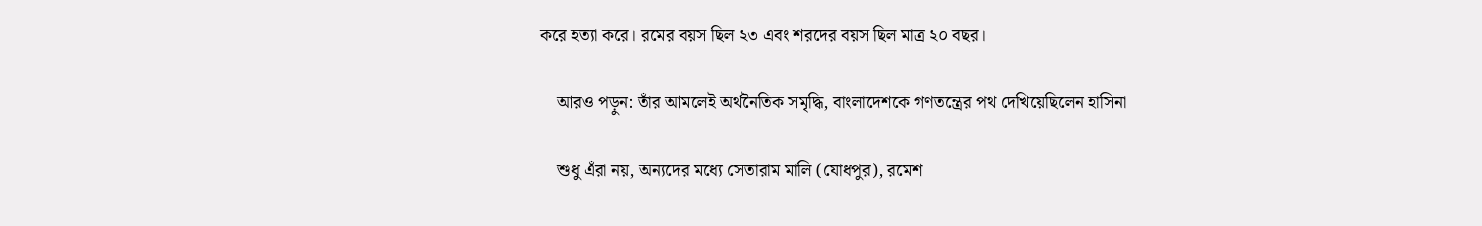করে হত্যা করে। রমের বয়স ছিল ২৩ এবং শরদের বয়স ছিল মাত্র ২০ বছর।

    আরও পড়ুন: তাঁর আমলেই অর্থনৈতিক সমৃদ্ধি, বাংলাদেশকে গণতন্ত্রের পথ দেখিয়েছিলেন হাসিনা

    শুধু এঁরা নয়, অন্যদের মধ্যে সেতারাম মালি (যোধপুর), রমেশ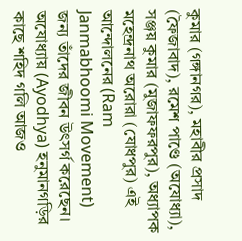কুমার (গঙ্গানগর), মহাবীর প্রসাদ (ফৈজাবাদ), রমেশ পাণ্ডে (অযোধ্যা), সঞ্জয় কুমার (মুজাফফরপুর), অধ্যাপক মহেন্দ্রনাথ অরোরা (যোধপুর) এই আন্দোলনের (Ram Janmabhoomi Movement) জন্য তাঁদের জীবন উৎসর্গ করেছেন। অযোধ্যায় (Ayodhya) হনুমানগড়ির কাছে শহিদ গলি আজও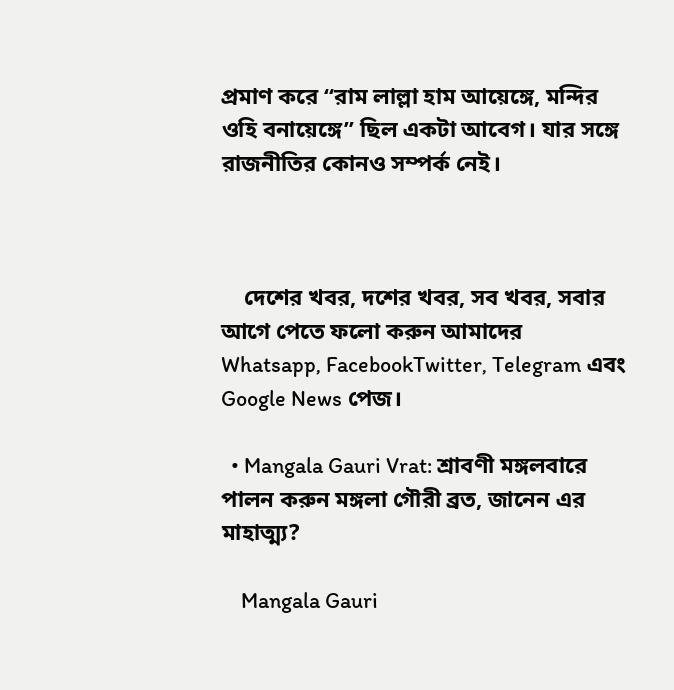প্রমাণ করে “রাম লাল্লা হাম আয়েঙ্গে, মন্দির ওহি বনায়েঙ্গে” ছিল একটা আবেগ। যার সঙ্গে রাজনীতির কোনও সম্পর্ক নেই।



    দেশের খবর, দশের খবর, সব খবর, সবার আগে পেতে ফলো করুন আমাদের  Whatsapp, FacebookTwitter, Telegram এবং Google News পেজ।

  • Mangala Gauri Vrat: শ্রাবণী মঙ্গলবারে পালন করুন মঙ্গলা গৌরী ব্রত, জানেন এর মাহাত্ম্য?

    Mangala Gauri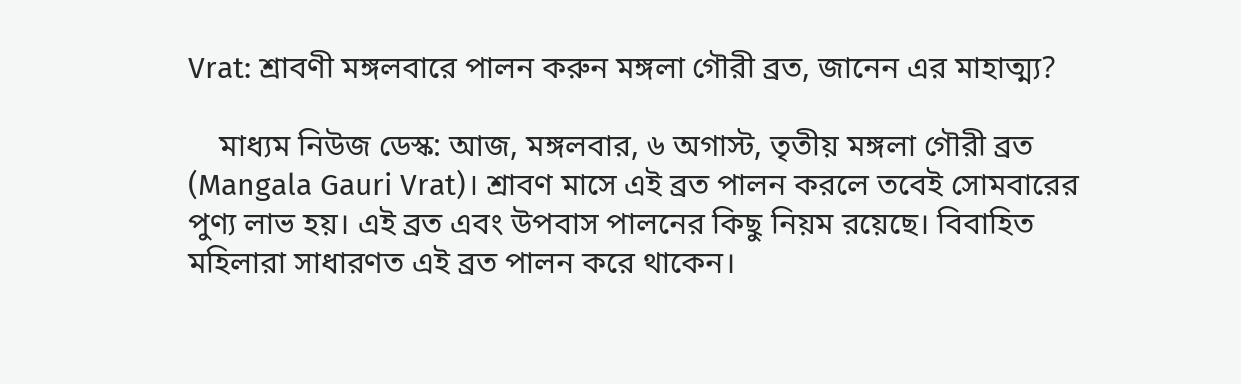Vrat: শ্রাবণী মঙ্গলবারে পালন করুন মঙ্গলা গৌরী ব্রত, জানেন এর মাহাত্ম্য?

    মাধ্যম নিউজ ডেস্ক: আজ, মঙ্গলবার, ৬ অগাস্ট, তৃতীয় মঙ্গলা গৌরী ব্রত (Mangala Gauri Vrat)। শ্রাবণ মাসে এই ব্রত পালন করলে তবেই সোমবারের পুণ্য লাভ হয়। এই ব্রত এবং উপবাস পালনের কিছু নিয়ম রয়েছে। বিবাহিত মহিলারা সাধারণত এই ব্রত পালন করে থাকেন।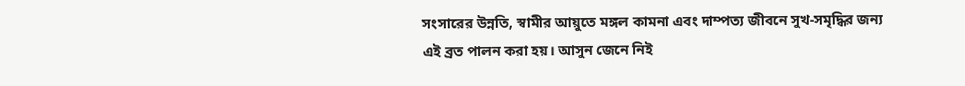সংসারের উন্নতি, স্বামীর আয়ুতে মঙ্গল কামনা এবং দাম্পত্য জীবনে সুখ-সমৃদ্ধির জন্য এই ব্রত পালন করা হয়। আসুন জেনে নিই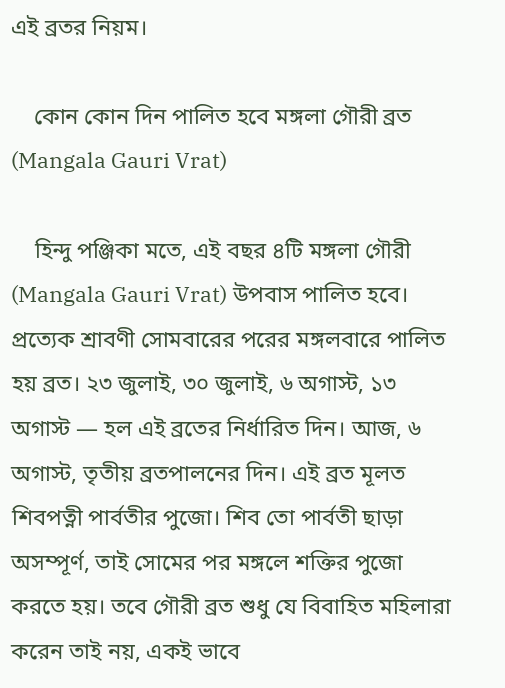এই ব্রতর নিয়ম।

    কোন কোন দিন পালিত হবে মঙ্গলা গৌরী ব্রত (Mangala Gauri Vrat)

    হিন্দু পঞ্জিকা মতে, এই বছর ৪টি মঙ্গলা গৌরী (Mangala Gauri Vrat) উপবাস পালিত হবে। প্রত্যেক শ্রাবণী সোমবারের পরের মঙ্গলবারে পালিত হয় ব্রত। ২৩ জুলাই, ৩০ জুলাই, ৬ অগাস্ট, ১৩ অগাস্ট — হল এই ব্রতের নির্ধারিত দিন। আজ, ৬ অগাস্ট, তৃতীয় ব্রতপালনের দিন। এই ব্রত মূলত শিবপত্নী পার্বতীর পুজো। শিব তো পার্বতী ছাড়া অসম্পূর্ণ, তাই সোমের পর মঙ্গলে শক্তির পুজো করতে হয়। তবে গৌরী ব্রত শুধু যে বিবাহিত মহিলারা করেন তাই নয়, একই ভাবে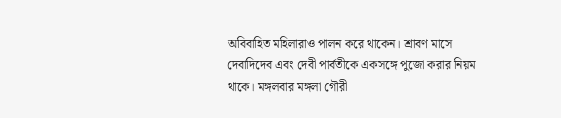অবিবাহিত মহিলারাও পালন করে থাকেন। শ্রাবণ মাসে দেবাদিদেব এবং দেবী পার্বতীকে একসঙ্গে পুজো করার নিয়ম থাকে। মঙ্গলবার মঙ্গলা গৌরী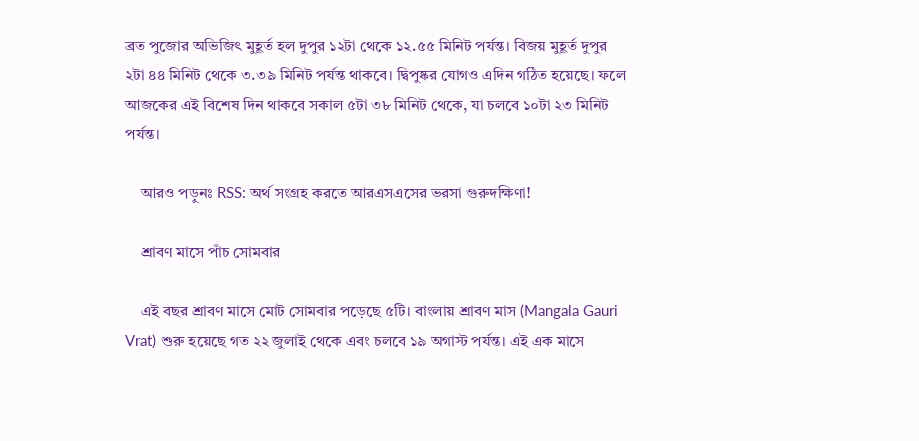ব্রত পুজোর অভিজিৎ মুহূর্ত হল দুপুর ১২টা থেকে ১২.৫৫ মিনিট পর্যন্ত। বিজয় মুহূর্ত দুপুর ২টা ৪৪ মিনিট থেকে ৩.৩৯ মিনিট পর্যন্ত থাকবে। দ্বিপুষ্কর যোগও এদিন গঠিত হয়েছে। ফলে আজকের এই বিশেষ দিন থাকবে সকাল ৫টা ৩৮ মিনিট থেকে, যা চলবে ১০টা ২৩ মিনিট পর্যন্ত।

    আরও পড়ুনঃ RSS: অর্থ সংগ্রহ করতে আরএসএসের ভরসা গুরুদক্ষিণা!

    শ্রাবণ মাসে পাঁচ সোমবার

    এই বছর শ্রাবণ মাসে মোট সোমবার পড়েছে ৫টি। বাংলায় শ্রাবণ মাস (Mangala Gauri Vrat) শুরু হয়েছে গত ২২ জুলাই থেকে এবং চলবে ১৯ অগাস্ট পর্যন্ত। এই এক মাসে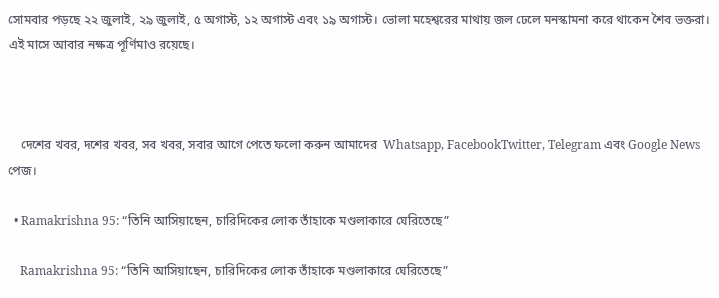সোমবার পড়ছে ২২ জুলাই, ২৯ জুলাই, ৫ অগাস্ট, ১২ অগাস্ট এবং ১৯ অগাস্ট। ভোলা মহেশ্বরের মাথায় জল ঢেলে মনস্কামনা করে থাকেন শৈব ভক্তরা। এই মাসে আবার নক্ষত্র পূর্ণিমাও রয়েছে।



    দেশের খবর, দশের খবর, সব খবর, সবার আগে পেতে ফলো করুন আমাদের  Whatsapp, FacebookTwitter, Telegram এবং Google News পেজ।

  • Ramakrishna 95: “তিনি আসিয়াছেন, চারিদিকের লোক তাঁহাকে মণ্ডলাকারে ঘেরিতেছে”

    Ramakrishna 95: “তিনি আসিয়াছেন, চারিদিকের লোক তাঁহাকে মণ্ডলাকারে ঘেরিতেছে”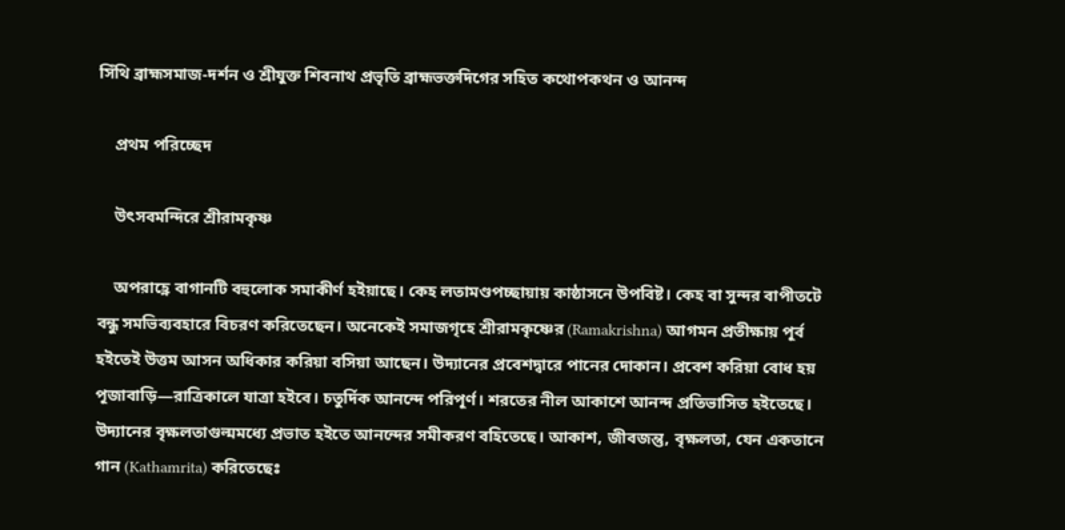সিঁথি ব্রাহ্মসমাজ-দর্শন ও শ্রীযুক্ত শিবনাথ প্রভৃতি ব্রাহ্মভক্তদিগের সহিত কথোপকথন ও আনন্দ

    প্রথম পরিচ্ছেদ

    উৎসবমন্দিরে শ্রীরামকৃষ্ণ

    অপরাহ্ণে বাগানটি বহুলোক সমাকীর্ণ হইয়াছে। কেহ লতামণ্ডপচ্ছায়ায় কাষ্ঠাসনে উপবিষ্ট। কেহ বা সুন্দর বাপীতটে বন্ধু সমভিব্যবহারে বিচরণ করিতেছেন। অনেকেই সমাজগৃহে শ্রীরামকৃষ্ণের (Ramakrishna) আগমন প্রতীক্ষায় পূর্ব হইতেই উত্তম আসন অধিকার করিয়া বসিয়া আছেন। উদ্যানের প্রবেশদ্বারে পানের দোকান। প্রবেশ করিয়া বোধ হয় পূজাবাড়ি—রাত্রিকালে যাত্রা হইবে। চতুর্দিক আনন্দে পরিপূর্ণ। শরতের নীল আকাশে আনন্দ প্রতিভাসিত হইতেছে। উদ্যানের বৃক্ষলতাগুল্মমধ্যে প্রভাত হইতে আনন্দের সমীকরণ বহিতেছে। আকাশ, জীবজন্তু, বৃক্ষলতা, যেন একতানে গান (Kathamrita) করিতেছেঃ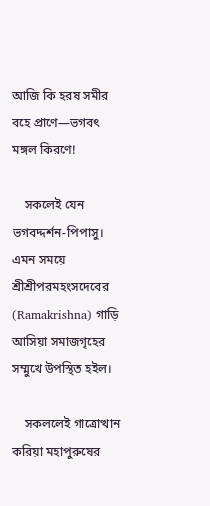আজি কি হরষ সমীর বহে প্রাণে—ভগবৎ মঙ্গল কিরণে!

    সকলেই যেন ভগবদ্দর্শন-পিপাসু। এমন সময়ে শ্রীশ্রীপরমহংসদেবের (Ramakrishna) গাড়ি আসিয়া সমাজগৃহের সম্মুখে উপস্থিত হইল।

    সকললেই গাত্রোত্থান করিয়া মহাপুরুষের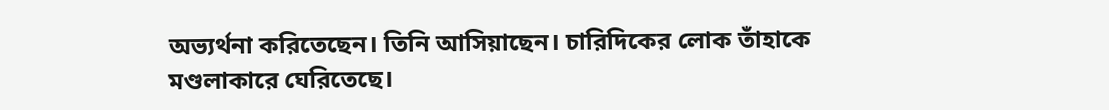অভ্যর্থনা করিতেছেন। তিনি আসিয়াছেন। চারিদিকের লোক তাঁহাকে মণ্ডলাকারে ঘেরিতেছে।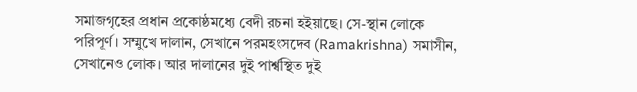সমাজগৃহের প্রধান প্রকোষ্ঠমধ্যে বেদী রচনা হইয়াছে। সে-স্থান লোকে পরিপূর্ণ। সম্মুখে দালান, সেখানে পরমহংসদেব (Ramakrishna) সমাসীন, সেখানেও লোক। আর দালানের দুই পার্শ্বস্থিত দুই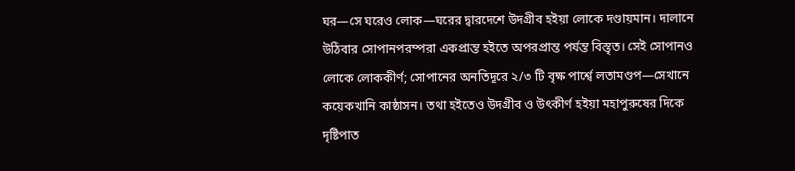ঘর—সে ঘরেও লোক—ঘরের দ্বারদেশে উদগ্রীব হইয়া লোকে দণ্ডায়মান। দালানে উঠিবার সোপানপরম্পরা একপ্রান্ত হইতে অপরপ্রান্ত পর্যন্ত বিস্তৃত। সেই সোপানও লোকে লোককীর্ণ; সোপানের অনতিদূরে ২/৩ টি বৃক্ষ পার্শ্বে লতামণ্ডপ—সেখানে কয়েকখানি কাষ্ঠাসন। তথা হইতেও উদগ্রীব ও উৎকীর্ণ হইয়া মহাপুরুষের দিকে দৃষ্টিপাত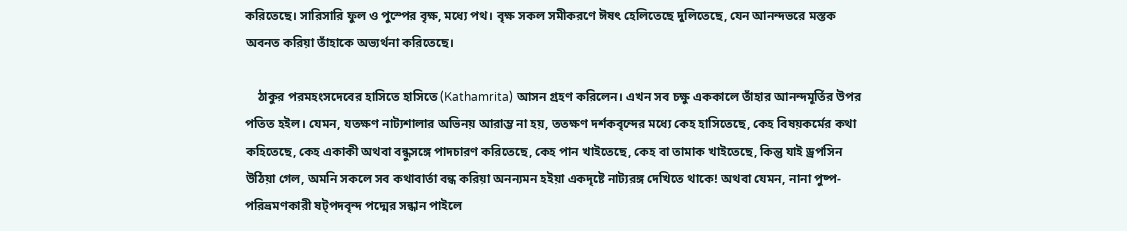করিতেছে। সারিসারি ফুল ও পুস্পের বৃক্ষ, মধ্যে পথ। বৃক্ষ সকল সমীকরণে ঈষৎ হেলিতেছে দুলিতেছে, যেন আনন্দভরে মস্তক অবনত করিয়া তাঁহাকে অভ্যর্থনা করিতেছে।

    ঠাকুর পরমহংসদেবের হাসিতে হাসিতে (Kathamrita) আসন গ্রহণ করিলেন। এখন সব চক্ষু এককালে তাঁহার আনন্দমূর্তির উপর পতিত হইল। যেমন, যতক্ষণ নাট্যশালার অভিনয় আরাম্ভ না হয়, ততক্ষণ দর্শকবৃন্দের মধ্যে কেহ হাসিতেছে, কেহ বিষয়কর্মের কথা কহিতেছে, কেহ একাকী অথবা বন্ধুসঙ্গে পাদচারণ করিতেছে, কেহ পান খাইতেছে, কেহ বা তামাক খাইতেছে, কিন্তু যাই ড্রপসিন উঠিয়া গেল, অমনি সকলে সব কথাবার্তা বন্ধ করিয়া অনন্যমন হইয়া একদৃষ্টে নাট্যরঙ্গ দেখিতে থাকে! অথবা যেমন, নানা পুষ্প-পরিভ্রমণকারী ষট্‌পদবৃন্দ পদ্মের সন্ধান পাইলে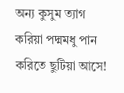অন্য কুসুম ত্যাগ করিয়া পদ্মমধু পান করিতে ছুটিয়া আসে!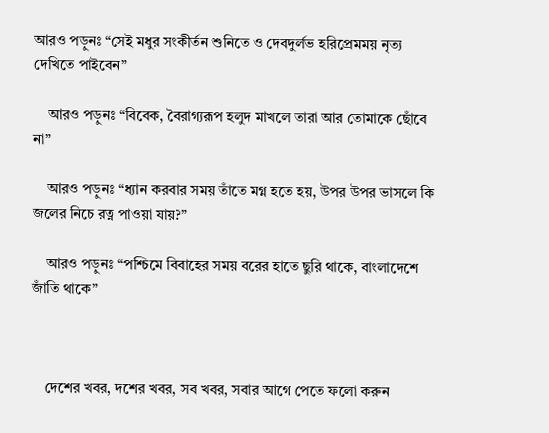আরও পড়ুনঃ “সেই মধুর সংকীর্তন শুনিতে ও দেবদুর্লভ হরিপ্রেমময় নৃত্য দেখিতে পাইবেন”

    আরও পড়ুনঃ “বিবেক, বৈরাগ্যরূপ হলুদ মাখলে তারা আর তোমাকে ছোঁবে না”

    আরও পড়ুনঃ “ধ্যান করবার সময় তাঁতে মগ্ন হতে হয়, উপর উপর ভাসলে কি জলের নিচে রত্ন পাওয়া যায়?”

    আরও পড়ুনঃ “পশ্চিমে বিবাহের সময় বরের হাতে ছুরি থাকে, বাংলাদেশে জাঁতি থাকে”



    দেশের খবর, দশের খবর, সব খবর, সবার আগে পেতে ফলো করুন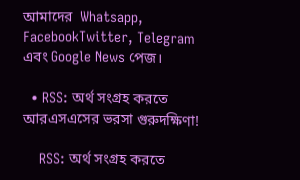আমাদের  Whatsapp, FacebookTwitter, Telegram এবং Google News পেজ।

  • RSS: অর্থ সংগ্রহ করতে আরএসএসের ভরসা গুরুদক্ষিণা!

    RSS: অর্থ সংগ্রহ করতে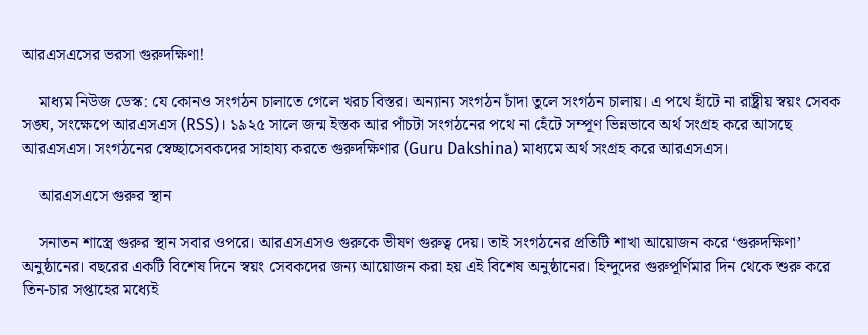আরএসএসের ভরসা গুরুদক্ষিণা!

    মাধ্যম নিউজ ডেস্ক: যে কোনও সংগঠন চালাতে গেলে খরচ বিস্তর। অন্যান্য সংগঠন চাঁদা তুলে সংগঠন চালায়। এ পথে হাঁটে না রাষ্ট্রীয় স্বয়ং সেবক সঙ্ঘ, সংক্ষেপে আরএসএস (RSS)। ১৯২৫ সালে জন্ম ইস্তক আর পাঁচটা সংগঠনের পথে না হেঁটে সম্পূণ ভিন্নভাবে অর্থ সংগ্রহ করে আসছে আরএসএস। সংগঠনের স্বেচ্ছাসেবকদের সাহায্য করতে গুরুদক্ষিণার (Guru Dakshina) মাধ্যমে অর্থ সংগ্রহ করে আরএসএস।

    আরএসএসে গুরুর স্থান

    সনাতন শাস্ত্রে গুরুর স্থান সবার ওপরে। আরএসএসও গুরুকে ভীষণ গুরুত্ব দেয়। তাই সংগঠনের প্রতিটি শাখা আয়োজন করে ‘গুরুদক্ষিণা’ অনুষ্ঠানের। বছরের একটি বিশেষ দিনে স্বয়ং সেবকদের জন্য আয়োজন করা হয় এই বিশেষ অনুষ্ঠানের। হিন্দুদের গুরুপূর্ণিমার দিন থেকে শুরু করে তিন-চার সপ্তাহের মধ্যেই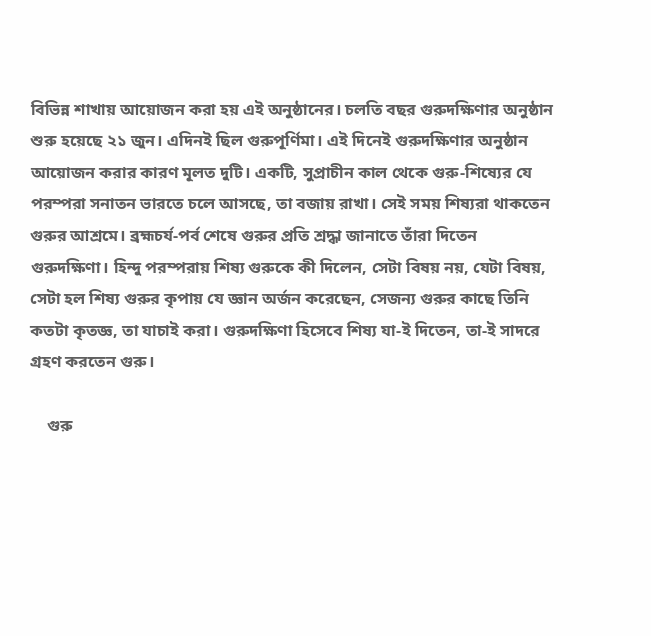বিভিন্ন শাখায় আয়োজন করা হয় এই অনুষ্ঠানের। চলতি বছর গুরুদক্ষিণার অনুষ্ঠান শুরু হয়েছে ২১ জুন। এদিনই ছিল গুরুপূর্ণিমা। এই দিনেই গুরুদক্ষিণার অনুষ্ঠান আয়োজন করার কারণ মূলত দুটি। একটি, সুপ্রাচীন কাল থেকে গুরু-শিষ্যের যে পরম্পরা সনাতন ভারতে চলে আসছে, তা বজায় রাখা। সেই সময় শিষ্যরা থাকতেন গুরুর আশ্রমে। ব্রহ্মচর্য-পর্ব শেষে গুরুর প্রতি শ্রদ্ধা জানাতে তাঁরা দিতেন গুরুদক্ষিণা। হিন্দু পরম্পরায় শিষ্য গুরুকে কী দিলেন, সেটা বিষয় নয়, যেটা বিষয়, সেটা হল শিষ্য গুরুর কৃপায় যে জ্ঞান অর্জন করেছেন, সেজন্য গুরুর কাছে তিনি কতটা কৃতজ্ঞ, তা যাচাই করা। গুরুদক্ষিণা হিসেবে শিষ্য যা-ই দিতেন, তা-ই সাদরে গ্রহণ করতেন গুরু।

    গুরু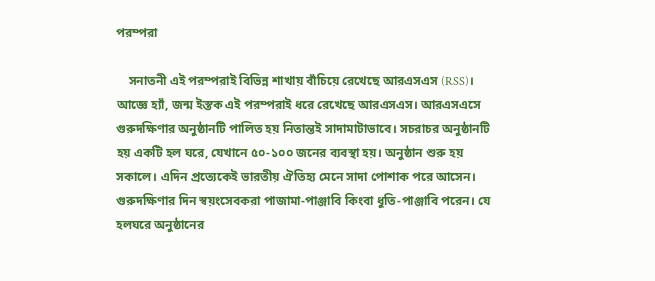পরম্পরা

    সনাতনী এই পরম্পরাই বিভিন্ন শাখায় বাঁচিয়ে রেখেছে আরএসএস (RSS)। আজ্ঞে হ্যাঁ, জন্ম ইস্তক এই পরম্পরাই ধরে রেখেছে আরএসএস। আরএসএসে গুরুদক্ষিণার অনুষ্ঠানটি পালিত হয় নিতান্তই সাদামাটাভাবে। সচরাচর অনুষ্ঠানটি হয় একটি হল ঘরে, যেখানে ৫০-১০০ জনের ব্যবস্থা হয়। অনুষ্ঠান শুরু হয় সকালে। এদিন প্রত্যেকেই ভারতীয় ঐতিহ্য মেনে সাদা পোশাক পরে আসেন। গুরুদক্ষিণার দিন স্বয়ংসেবকরা পাজামা-পাঞ্জাবি কিংবা ধুতি-পাঞ্জাবি পরেন। যে হলঘরে অনুষ্ঠানের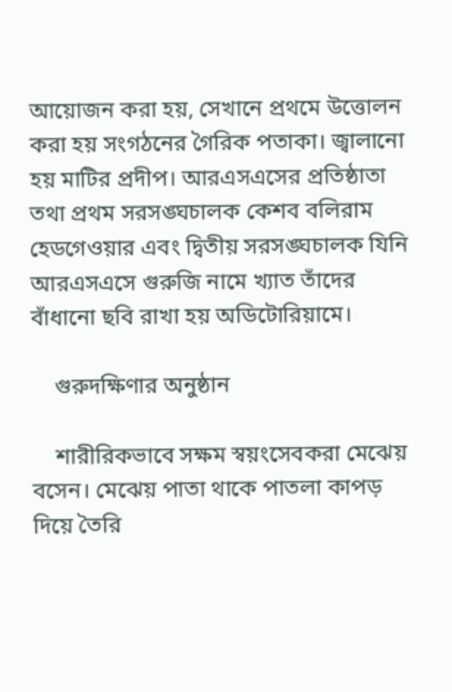আয়োজন করা হয়, সেখানে প্রথমে উত্তোলন করা হয় সংগঠনের গৈরিক পতাকা। জ্বালানো হয় মাটির প্রদীপ। আরএসএসের প্রতিষ্ঠাতা তথা প্রথম সরসঙ্ঘচালক কেশব বলিরাম হেডগেওয়ার এবং দ্বিতীয় সরসঙ্ঘচালক যিনি আরএসএসে গুরুজি নামে খ্যাত তাঁদের বাঁধানো ছবি রাখা হয় অডিটোরিয়ামে।

    গুরুদক্ষিণার অনুষ্ঠান

    শারীরিকভাবে সক্ষম স্বয়ংসেবকরা মেঝেয় বসেন। মেঝেয় পাতা থাকে পাতলা কাপড় দিয়ে তৈরি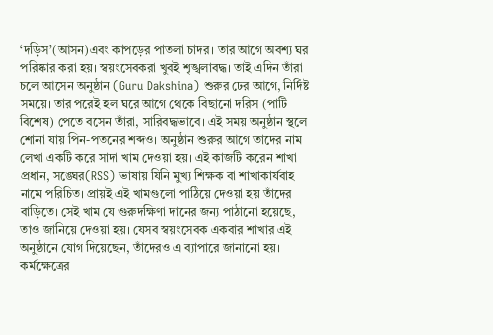‘দড়িস’(আসন)এবং কাপড়ের পাতলা চাদর। তার আগে অবশ্য ঘর পরিষ্কার করা হয়। স্বয়ংসেবকরা খুবই শৃঙ্খলাবদ্ধ। তাই এদিন তাঁরা চলে আসেন অনুষ্ঠান (Guru Dakshina) শুরুর ঢের আগে, নির্দিষ্ট সময়ে। তার পরেই হল ঘরে আগে থেকে বিছানো দরিস (পাটি বিশেষ) পেতে বসেন তাঁরা, সারিবদ্ধভাবে। এই সময় অনুষ্ঠান স্থলে শোনা যায় পিন-পতনের শব্দও। অনুষ্ঠান শুরুর আগে তাদের নাম লেখা একটি করে সাদা খাম দেওয়া হয়। এই কাজটি করেন শাখা প্রধান, সঙ্ঘের(RSS) ভাষায় যিনি মুখ্য শিক্ষক বা শাখাকার্যবাহ নামে পরিচিত। প্রায়ই এই খামগুলো পাঠিয়ে দেওয়া হয় তাঁদের বাড়িতে। সেই খাম যে গুরুদক্ষিণা দানের জন্য পাঠানো হয়েছে, তাও জানিয়ে দেওয়া হয়। যেসব স্বয়ংসেবক একবার শাখার এই অনুষ্ঠানে যোগ দিয়েছেন, তাঁদেরও এ ব্যাপারে জানানো হয়। কর্মক্ষেত্রের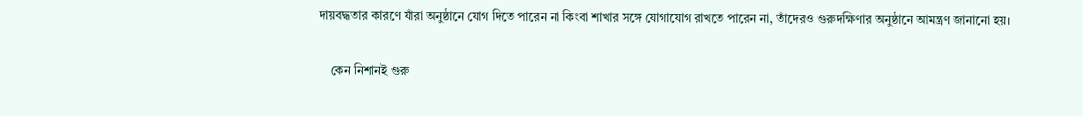দায়বদ্ধতার কারণে যাঁরা অনুষ্ঠানে যোগ দিতে পারেন না কিংবা শাখার সঙ্গে যোগাযোগ রাখতে পারেন না, তাঁদেরও গুরুদক্ষিণার অনুষ্ঠানে আমন্ত্রণ জানানো হয়।

    কেন নিশানই গুরু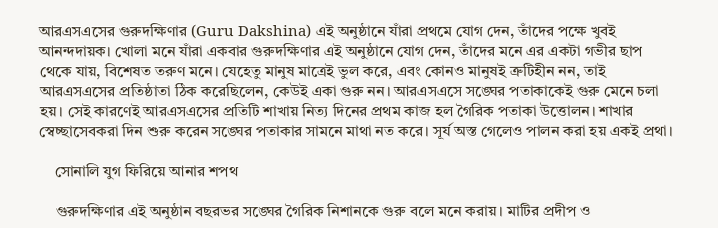আরএসএসের গুরুদক্ষিণার (Guru Dakshina) এই অনুষ্ঠানে যাঁরা প্রথমে যোগ দেন, তাঁদের পক্ষে খুবই আনন্দদায়ক। খোলা মনে যাঁরা একবার গুরুদক্ষিণার এই অনুষ্ঠানে যোগ দেন, তাঁদের মনে এর একটা গভীর ছাপ থেকে যায়, বিশেষত তরুণ মনে। যেহেতু মানুষ মাত্রেই ভুল করে, এবং কোনও মানুষই ত্রুটিহীন নন, তাই আরএসএসের প্রতিষ্ঠাতা ঠিক করেছিলেন, কেউই একা গুরু নন। আরএসএসে সঙ্ঘের পতাকাকেই গুরু মেনে চলা হয়। সেই কারণেই আরএসএসের প্রতিটি শাখায় নিত্য দিনের প্রথম কাজ হল গৈরিক পতাকা উত্তোলন। শাখার স্বেচ্ছাসেবকরা দিন শুরু করেন সঙ্ঘের পতাকার সামনে মাথা নত করে। সূর্য অস্ত গেলেও পালন করা হয় একই প্রথা।

    সোনালি যুগ ফিরিয়ে আনার শপথ

    গুরুদক্ষিণার এই অনুষ্ঠান বছরভর সঙ্ঘের গৈরিক নিশানকে গুরু বলে মনে করায়। মাটির প্রদীপ ও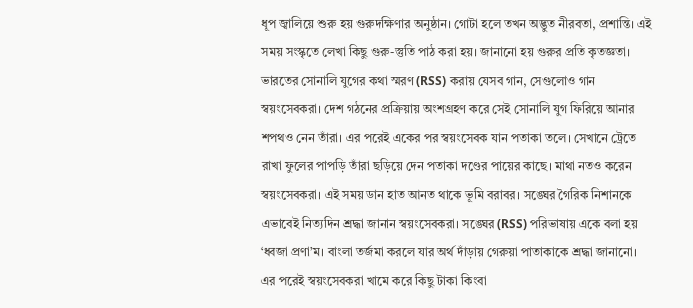ধূপ জ্বালিয়ে শুরু হয় গুরুদক্ষিণার অনুষ্ঠান। গোটা হলে তখন অদ্ভুত নীরবতা, প্রশান্তি। এই সময় সংস্কৃতে লেখা কিছু গুরু-স্তুতি পাঠ করা হয়। জানানো হয় গুরুর প্রতি কৃতজ্ঞতা। ভারতের সোনালি যুগের কথা স্মরণ (RSS) করায় যেসব গান, সেগুলোও গান স্বয়ংসেবকরা। দেশ গঠনের প্রক্রিয়ায় অংশগ্রহণ করে সেই সোনালি যুগ ফিরিয়ে আনার শপথও নেন তাঁরা। এর পরেই একের পর স্বয়ংসেবক যান পতাকা তলে। সেখানে ট্রেতে রাখা ফুলের পাপড়ি তাঁরা ছড়িয়ে দেন পতাকা দণ্ডের পায়ের কাছে। মাথা নতও করেন স্বয়ংসেবকরা। এই সময় ডান হাত আনত থাকে ভূমি বরাবর। সঙ্ঘের গৈরিক নিশানকে এভাবেই নিত্যদিন শ্রদ্ধা জানান স্বয়ংসেবকরা। সঙ্ঘের (RSS) পরিভাষায় একে বলা হয় ‘ধ্বজা প্রণা’ম। বাংলা তর্জমা করলে যার অর্থ দাঁড়ায় গেরুয়া পাতাকাকে শ্রদ্ধা জানানো। এর পরেই স্বয়ংসেবকরা খামে করে কিছু টাকা কিংবা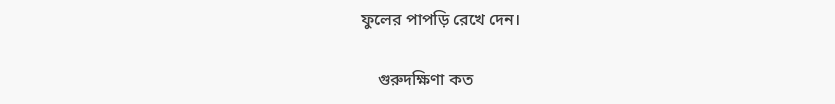ফুলের পাপড়ি রেখে দেন।

    গুরুদক্ষিণা কত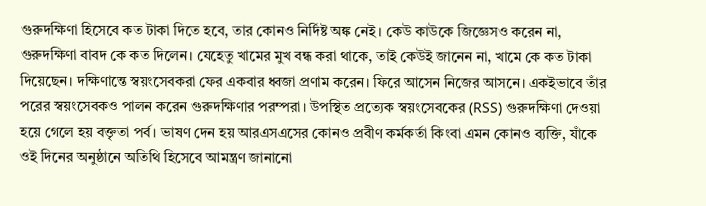গুরুদক্ষিণা হিসেবে কত টাকা দিতে হবে, তার কোনও নির্দিষ্ট অঙ্ক নেই। কেউ কাউকে জিজ্ঞেসও করেন না, গুরুদক্ষিণা বাবদ কে কত দিলেন। যেহেতু খামের মুখ বন্ধ করা থাকে, তাই কেউই জানেন না, খামে কে কত টাকা দিয়েছেন। দক্ষিণান্তে স্বয়ংসেবকরা ফের একবার ধ্বজা প্রণাম করেন। ফিরে আসেন নিজের আসনে। একইভাবে তাঁর পরের স্বয়ংসেবকও পালন করেন গুরুদক্ষিণার পরম্পরা। উপস্থিত প্রত্যেক স্বয়ংসেবকের (RSS) গুরুদক্ষিণা দেওয়া হয়ে গেলে হয় বক্তৃতা পর্ব। ভাষণ দেন হয় আরএসএসের কোনও প্রবীণ কর্মকর্তা কিংবা এমন কোনও ব্যক্তি, যাঁকে ওই দিনের অনুষ্ঠানে অতিথি হিসেবে আমন্ত্রণ জানানো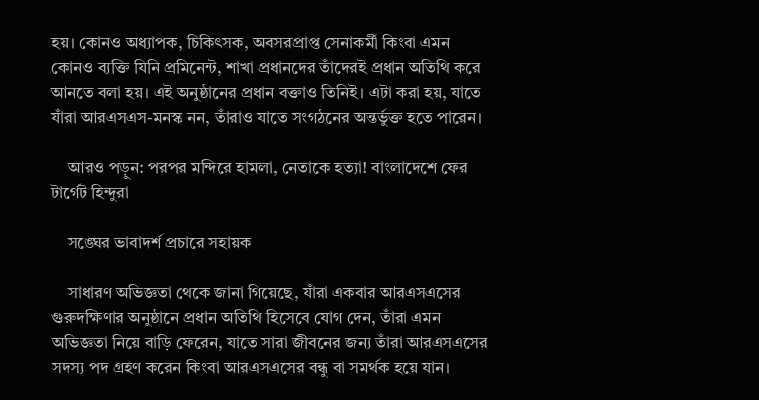হয়। কোনও অধ্যাপক, চিকিৎসক, অবসরপ্রাপ্ত সেনাকর্মী কিংবা এমন কোনও ব্যক্তি যিনি প্রমিনেন্ট, শাখা প্রধানদের তাঁদেরই প্রধান অতিথি করে আনতে বলা হয়। এই অনুষ্ঠানের প্রধান বক্তাও তিনিই। এটা করা হয়, যাতে যাঁরা আরএসএস-মনস্ক নন, তাঁরাও যাতে সংগঠনের অন্তর্ভুক্ত হতে পারেন।

    আরও পড়ুন: পরপর মন্দিরে হামলা, নেতাকে হত্যা! বাংলাদেশে ফের টার্গেট হিন্দুরা

    সঙ্ঘের ভাবাদর্শ প্রচারে সহায়ক

    সাধারণ অভিজ্ঞতা থেকে জানা গিয়েছে, যাঁরা একবার আরএসএসের গুরুদক্ষিণার অনুষ্ঠানে প্রধান অতিথি হিসেবে যোগ দেন, তাঁরা এমন অভিজ্ঞতা নিয়ে বাড়ি ফেরেন, যাতে সারা জীবনের জন্য তাঁরা আরএসএসের সদস্য পদ গ্রহণ করেন কিংবা আরএসএসের বন্ধু বা সমর্থক হয়ে যান।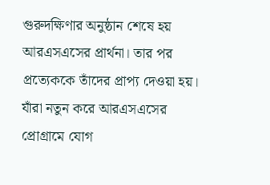গুরুদক্ষিণার অনুষ্ঠান শেষে হয় আরএসএসের প্রার্থনা। তার পর প্রত্যেককে তাঁদের প্রাপ্য দেওয়া হয়। যাঁরা নতুন করে আরএসএসের প্রোগ্রামে যোগ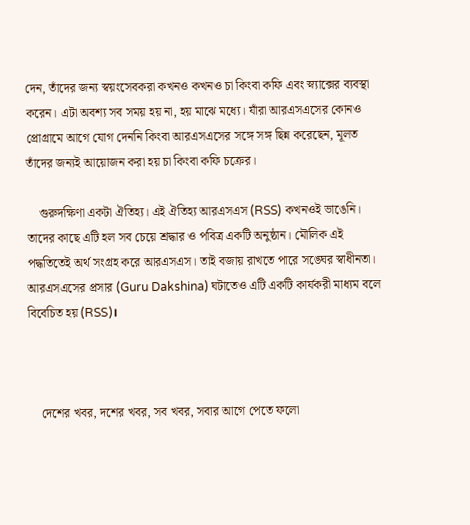দেন, তাঁদের জন্য স্বয়ংসেবকরা কখনও কখনও চা কিংবা কফি এবং স্ন্যাক্সের ব্যবস্থা করেন। এটা অবশ্য সব সময় হয় না, হয় মাঝে মধ্যে। যাঁরা আরএসএসের কোনও প্রোগ্রামে আগে যোগ দেননি কিংবা আরএসএসের সঙ্গে সঙ্গ ছিন্ন করেছেন, মূলত তাঁদের জন্যই আয়োজন করা হয় চা কিংবা কফি চক্রের।

    গুরুদক্ষিণা একটা ঐতিহ্য। এই ঐতিহ্য আরএসএস (RSS) কখনওই ভাঙেনি। তাদের কাছে এটি হল সব চেয়ে শ্রদ্ধার ও পবিত্র একটি অনুষ্ঠান। মৌলিক এই পদ্ধতিতেই অর্থ সংগ্রহ করে আরএসএস। তাই বজায় রাখতে পারে সঙ্ঘের স্বাধীনতা। আরএসএসের প্রসার (Guru Dakshina) ঘটাতেও এটি একটি কার্যকরী মাধ্যম বলে বিবেচিত হয় (RSS)।



    দেশের খবর, দশের খবর, সব খবর, সবার আগে পেতে ফলো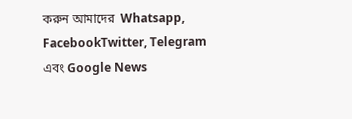করুন আমাদের  Whatsapp, FacebookTwitter, Telegram এবং Google News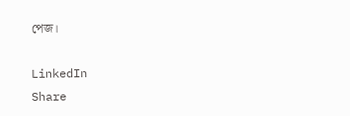পেজ।

LinkedIn
Share